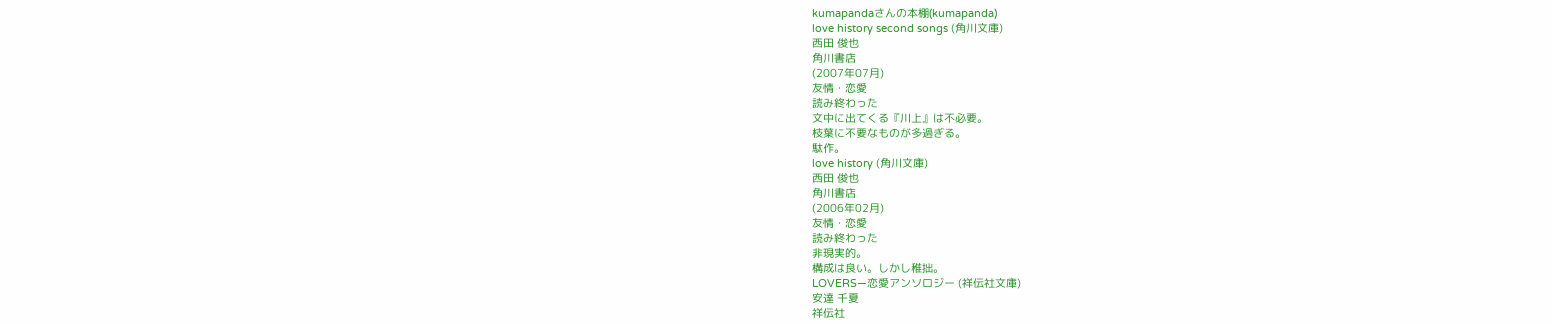kumapandaさんの本棚(kumapanda)
love history second songs (角川文庫)
西田 俊也
角川書店
(2007年07月)
友情・恋愛
読み終わった
文中に出てくる『川上』は不必要。
枝葉に不要なものが多過ぎる。
駄作。
love history (角川文庫)
西田 俊也
角川書店
(2006年02月)
友情・恋愛
読み終わった
非現実的。
構成は良い。しかし稚拙。
LOVERS―恋愛アンソロジー (祥伝社文庫)
安達 千夏
祥伝社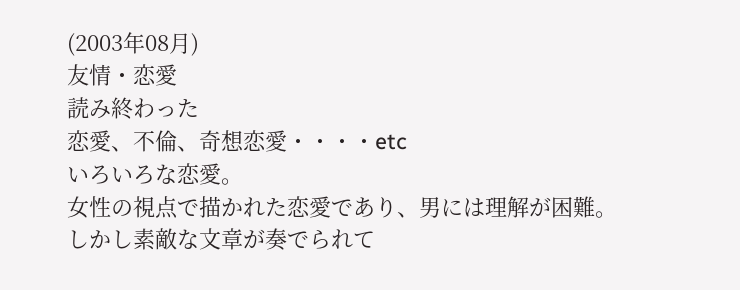(2003年08月)
友情・恋愛
読み終わった
恋愛、不倫、奇想恋愛・・・・etc
いろいろな恋愛。
女性の視点で描かれた恋愛であり、男には理解が困難。
しかし素敵な文章が奏でられて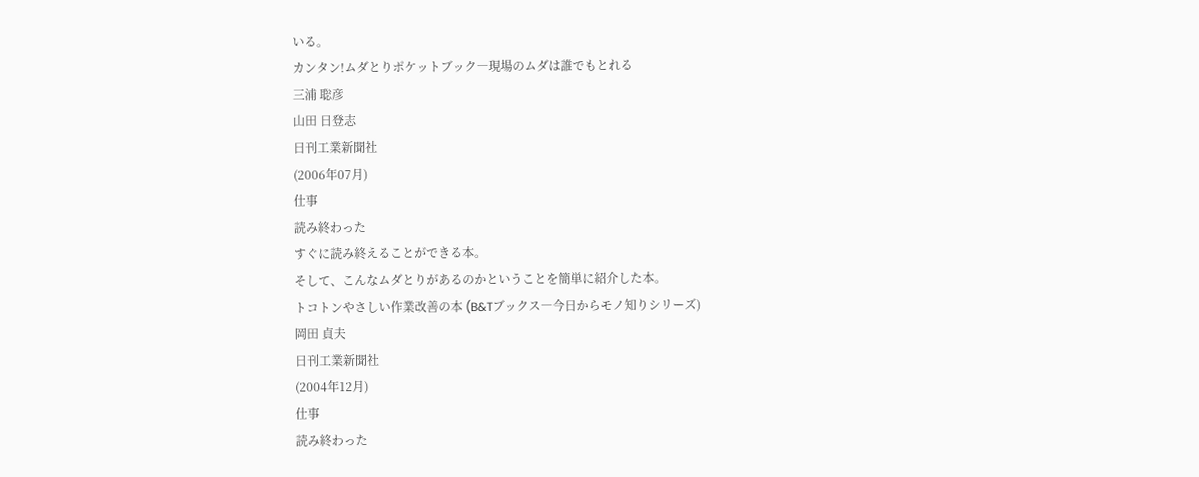いる。
カンタン!ムダとりポケットブック―現場のムダは誰でもとれる
三浦 聡彦
山田 日登志
日刊工業新聞社
(2006年07月)
仕事
読み終わった
すぐに読み終えることができる本。
そして、こんなムダとりがあるのかということを簡単に紹介した本。
トコトンやさしい作業改善の本 (B&Tブックス―今日からモノ知りシリーズ)
岡田 貞夫
日刊工業新聞社
(2004年12月)
仕事
読み終わった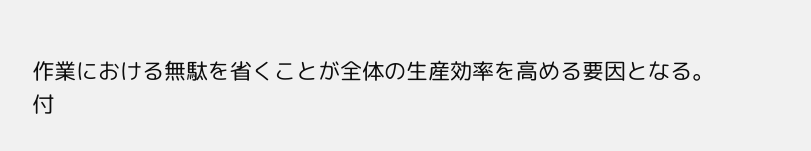作業における無駄を省くことが全体の生産効率を高める要因となる。
付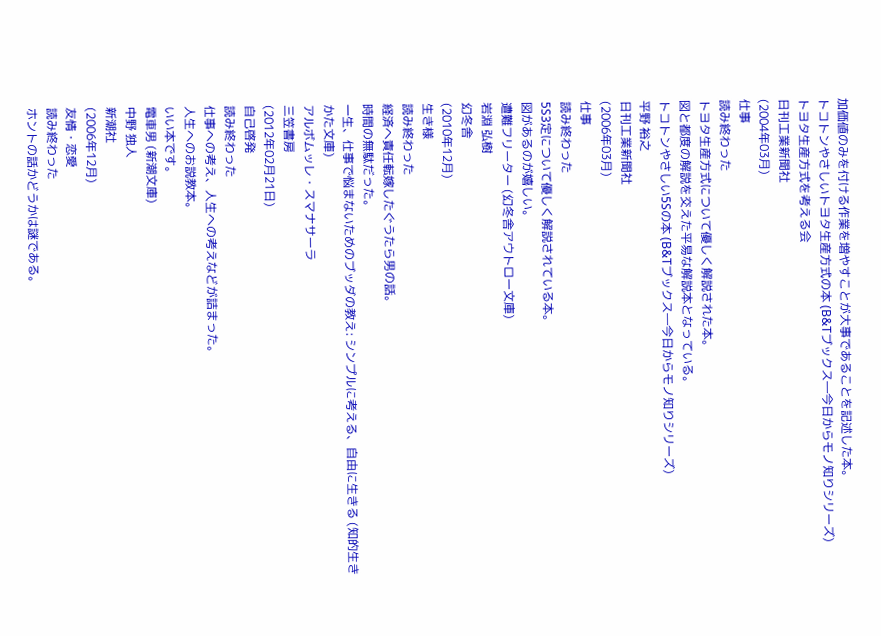加価値のみを付ける作業を増やすことが大事であることを記述した本。
トコトンやさしいトヨタ生産方式の本 (B&Tブックス―今日からモノ知りシリーズ)
トヨタ生産方式を考える会
日刊工業新聞社
(2004年03月)
仕事
読み終わった
トヨタ生産方式について優しく解説された本。
図と都度の解説を交えた平易な解説本となっている。
トコトンやさしい5Sの本 (B&Tブックス―今日からモノ知りシリーズ)
平野 裕之
日刊工業新聞社
(2006年03月)
仕事
読み終わった
5S3定について優しく解説されている本。
図があるのが嬉しい。
遭難フリーター (幻冬舎アウトロー文庫)
岩淵 弘樹
幻冬舎
(2010年12月)
生き様
読み終わった
経済へ責任転嫁したぐうたら男の話。
時間の無駄だった。
一生、仕事で悩まないためのブッダの教え: シンプルに考える、自由に生きる (知的生きかた文庫)
アルボムッレ・スマナサーラ
三笠書房
(2012年02月21日)
自己啓発
読み終わった
仕事への考え、人生への考えなどが詰まった。
人生へのお説教本。
いい本です。
電車男 (新潮文庫)
中野 独人
新潮社
(2006年12月)
友情・恋愛
読み終わった
ホントの話かどうかは謎である。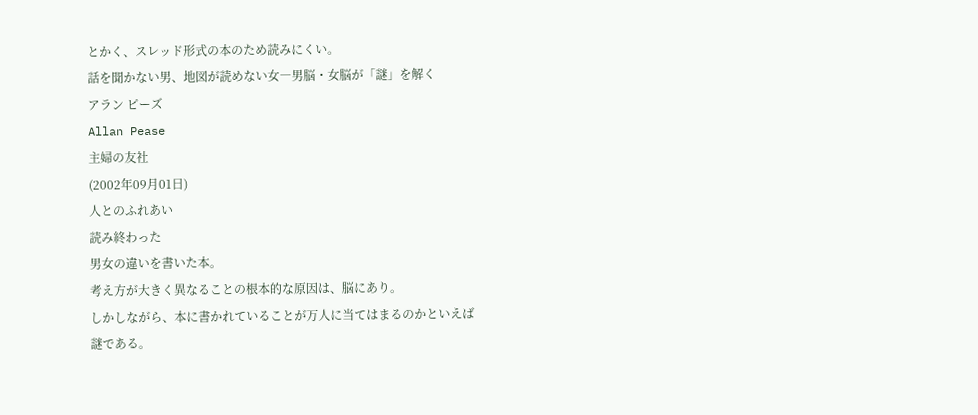とかく、スレッド形式の本のため読みにくい。
話を聞かない男、地図が読めない女―男脳・女脳が「謎」を解く
アラン ピーズ
Allan Pease
主婦の友社
(2002年09月01日)
人とのふれあい
読み終わった
男女の違いを書いた本。
考え方が大きく異なることの根本的な原因は、脳にあり。
しかしながら、本に書かれていることが万人に当てはまるのかといえば
謎である。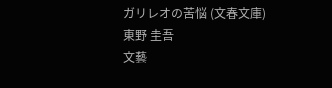ガリレオの苦悩 (文春文庫)
東野 圭吾
文藝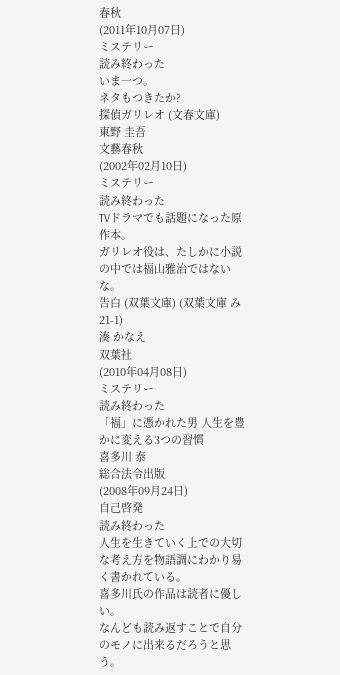春秋
(2011年10月07日)
ミステリー
読み終わった
いま一つ。
ネタもつきたか?
探偵ガリレオ (文春文庫)
東野 圭吾
文藝春秋
(2002年02月10日)
ミステリー
読み終わった
TVドラマでも話題になった原作本。
ガリレオ役は、たしかに小説の中では福山雅治ではないな。
告白 (双葉文庫) (双葉文庫 み 21-1)
湊 かなえ
双葉社
(2010年04月08日)
ミステリー
読み終わった
「福」に憑かれた男 人生を豊かに変える3つの習慣
喜多川 泰
総合法令出版
(2008年09月24日)
自己啓発
読み終わった
人生を生きていく上での大切な考え方を物語調にわかり易く書かれている。
喜多川氏の作品は読者に優しい。
なんども読み返すことで自分のモノに出来るだろうと思う。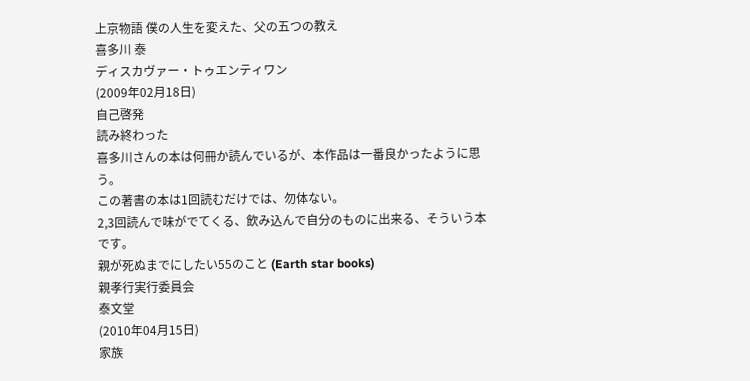上京物語 僕の人生を変えた、父の五つの教え
喜多川 泰
ディスカヴァー・トゥエンティワン
(2009年02月18日)
自己啓発
読み終わった
喜多川さんの本は何冊か読んでいるが、本作品は一番良かったように思う。
この著書の本は1回読むだけでは、勿体ない。
2,3回読んで味がでてくる、飲み込んで自分のものに出来る、そういう本です。
親が死ぬまでにしたい55のこと (Earth star books)
親孝行実行委員会
泰文堂
(2010年04月15日)
家族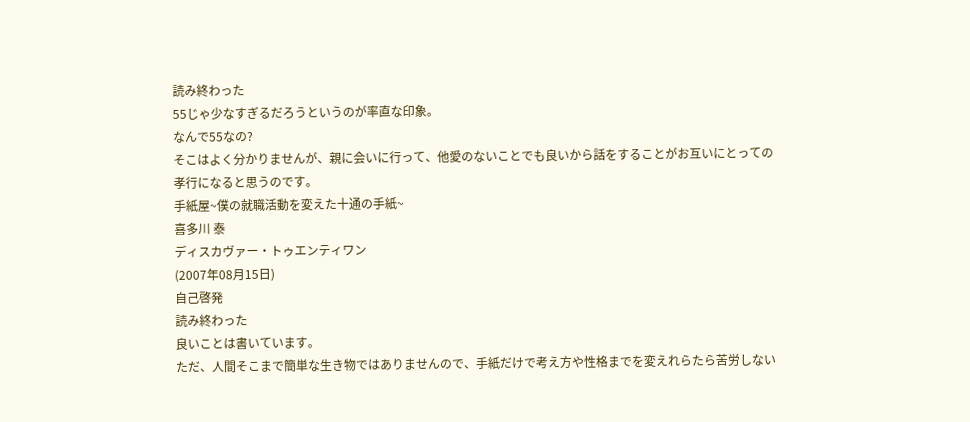読み終わった
55じゃ少なすぎるだろうというのが率直な印象。
なんで55なの?
そこはよく分かりませんが、親に会いに行って、他愛のないことでも良いから話をすることがお互いにとっての孝行になると思うのです。
手紙屋~僕の就職活動を変えた十通の手紙~
喜多川 泰
ディスカヴァー・トゥエンティワン
(2007年08月15日)
自己啓発
読み終わった
良いことは書いています。
ただ、人間そこまで簡単な生き物ではありませんので、手紙だけで考え方や性格までを変えれらたら苦労しない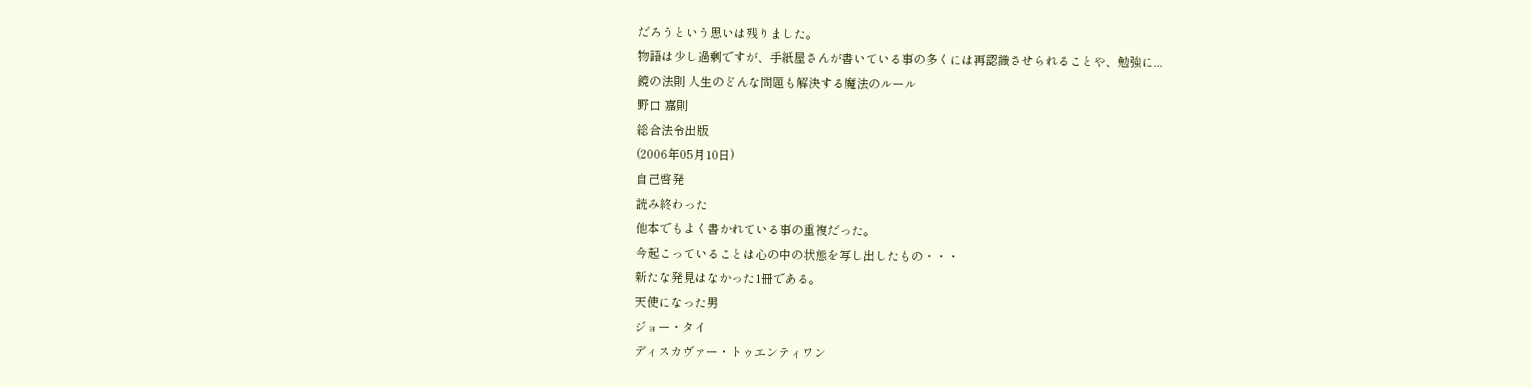だろうという思いは残りました。
物語は少し過剰ですが、手紙屋さんが書いている事の多くには再認識させられることや、勉強に...
鏡の法則 人生のどんな問題も解決する魔法のルール
野口 嘉則
総合法令出版
(2006年05月10日)
自己啓発
読み終わった
他本でもよく書かれている事の重複だった。
今起こっていることは心の中の状態を写し出したもの・・・
新たな発見はなかった1冊である。
天使になった男
ジョー・タイ
ディスカヴァー・トゥエンティワン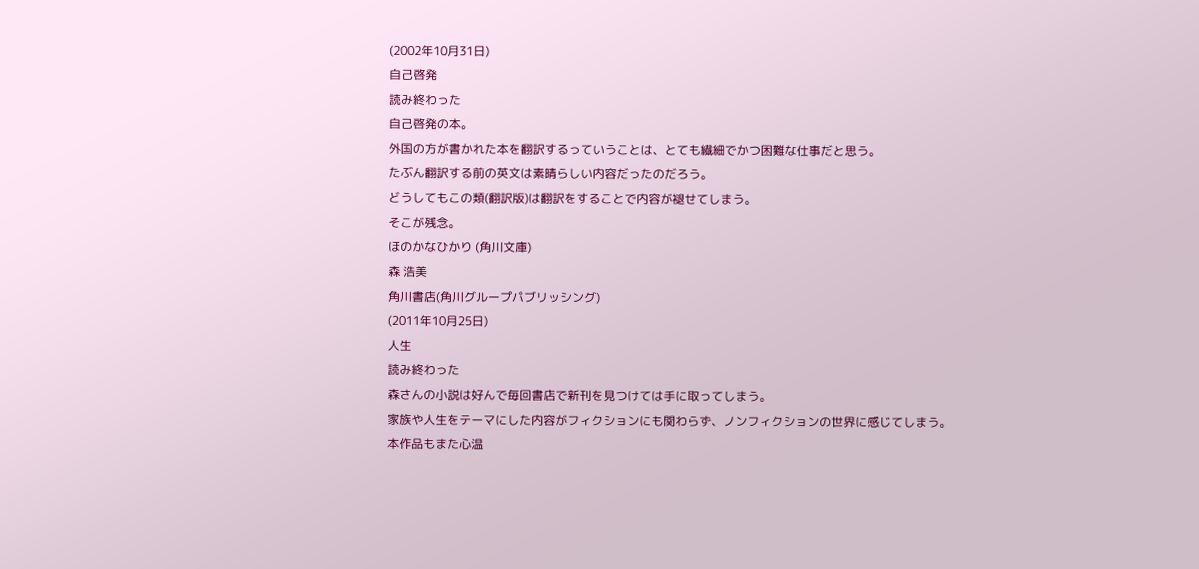(2002年10月31日)
自己啓発
読み終わった
自己啓発の本。
外国の方が書かれた本を翻訳するっていうことは、とても繊細でかつ困難な仕事だと思う。
たぶん翻訳する前の英文は素晴らしい内容だったのだろう。
どうしてもこの類(翻訳版)は翻訳をすることで内容が褪せてしまう。
そこが残念。
ほのかなひかり (角川文庫)
森 浩美
角川書店(角川グループパブリッシング)
(2011年10月25日)
人生
読み終わった
森さんの小説は好んで毎回書店で新刊を見つけては手に取ってしまう。
家族や人生をテーマにした内容がフィクションにも関わらず、ノンフィクションの世界に感じてしまう。
本作品もまた心温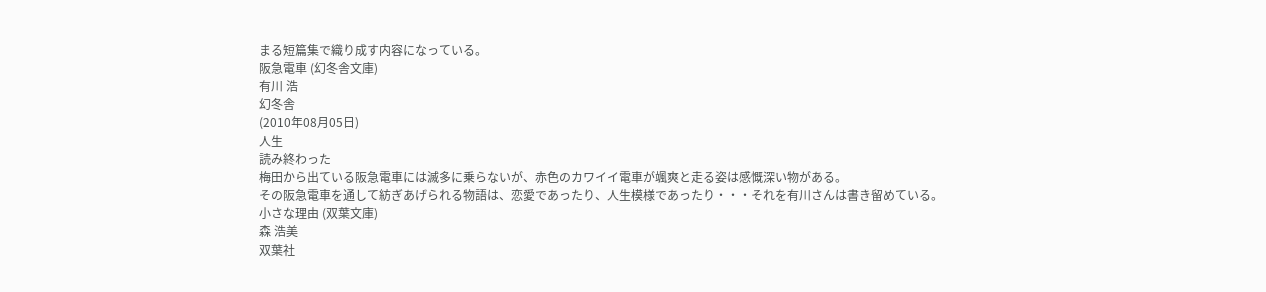まる短篇集で織り成す内容になっている。
阪急電車 (幻冬舎文庫)
有川 浩
幻冬舎
(2010年08月05日)
人生
読み終わった
梅田から出ている阪急電車には滅多に乗らないが、赤色のカワイイ電車が颯爽と走る姿は感慨深い物がある。
その阪急電車を通して紡ぎあげられる物語は、恋愛であったり、人生模様であったり・・・それを有川さんは書き留めている。
小さな理由 (双葉文庫)
森 浩美
双葉社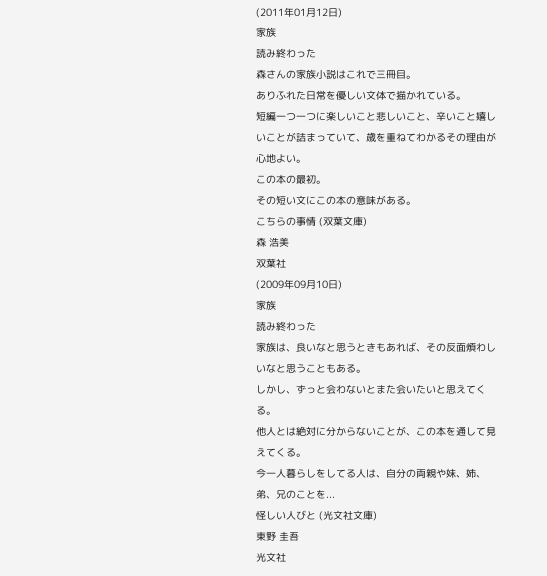(2011年01月12日)
家族
読み終わった
森さんの家族小説はこれで三冊目。
ありふれた日常を優しい文体で描かれている。
短編一つ一つに楽しいこと悲しいこと、辛いこと嬉しいことが詰まっていて、歳を重ねてわかるその理由が心地よい。
この本の最初。
その短い文にこの本の意味がある。
こちらの事情 (双葉文庫)
森 浩美
双葉社
(2009年09月10日)
家族
読み終わった
家族は、良いなと思うときもあれば、その反面煩わしいなと思うこともある。
しかし、ずっと会わないとまた会いたいと思えてくる。
他人とは絶対に分からないことが、この本を通して見えてくる。
今一人暮らしをしてる人は、自分の両親や妹、姉、弟、兄のことを...
怪しい人びと (光文社文庫)
東野 圭吾
光文社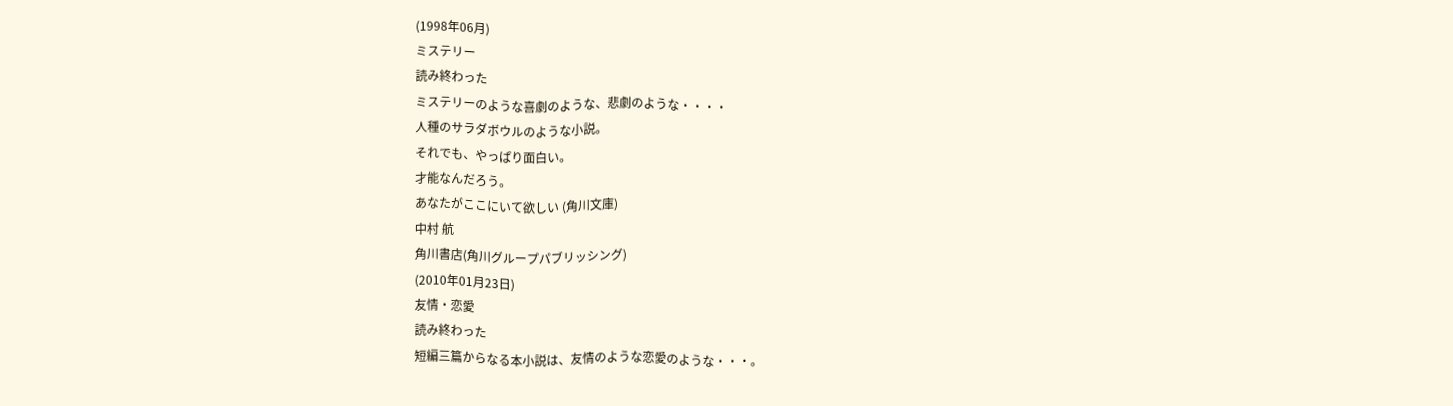(1998年06月)
ミステリー
読み終わった
ミステリーのような喜劇のような、悲劇のような・・・・
人種のサラダボウルのような小説。
それでも、やっぱり面白い。
才能なんだろう。
あなたがここにいて欲しい (角川文庫)
中村 航
角川書店(角川グループパブリッシング)
(2010年01月23日)
友情・恋愛
読み終わった
短編三篇からなる本小説は、友情のような恋愛のような・・・。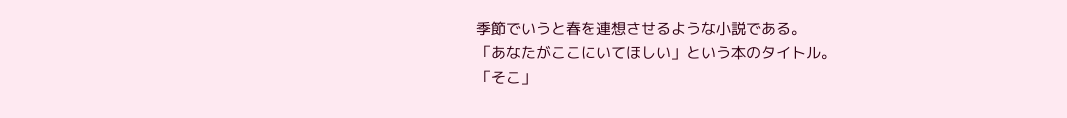季節でいうと春を連想させるような小説である。
「あなたがここにいてほしい」という本のタイトル。
「そこ」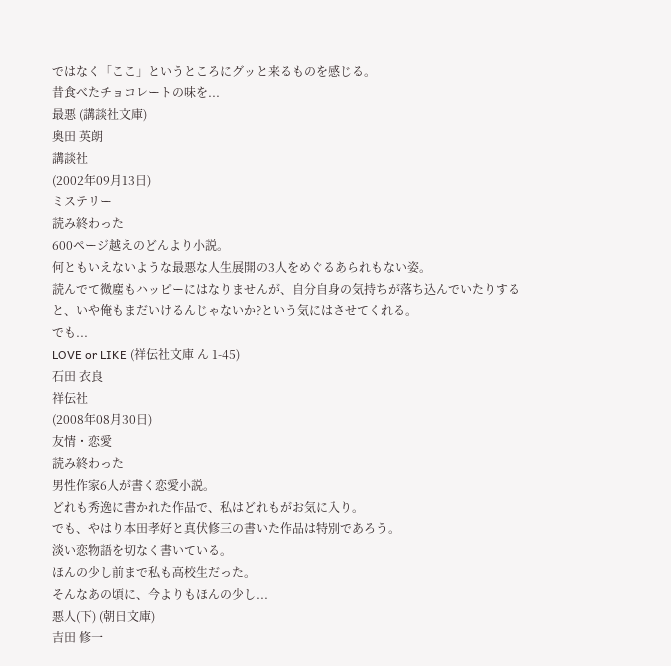ではなく「ここ」というところにグッと来るものを感じる。
昔食べたチョコレートの味を...
最悪 (講談社文庫)
奥田 英朗
講談社
(2002年09月13日)
ミステリー
読み終わった
600ページ越えのどんより小説。
何ともいえないような最悪な人生展開の3人をめぐるあられもない姿。
読んでて微塵もハッピーにはなりませんが、自分自身の気持ちが落ち込んでいたりすると、いや俺もまだいけるんじゃないか?という気にはさせてくれる。
でも...
LOVE or LIKE (祥伝社文庫 ん 1-45)
石田 衣良
祥伝社
(2008年08月30日)
友情・恋愛
読み終わった
男性作家6人が書く恋愛小説。
どれも秀逸に書かれた作品で、私はどれもがお気に入り。
でも、やはり本田孝好と真伏修三の書いた作品は特別であろう。
淡い恋物語を切なく書いている。
ほんの少し前まで私も高校生だった。
そんなあの頃に、今よりもほんの少し...
悪人(下) (朝日文庫)
吉田 修一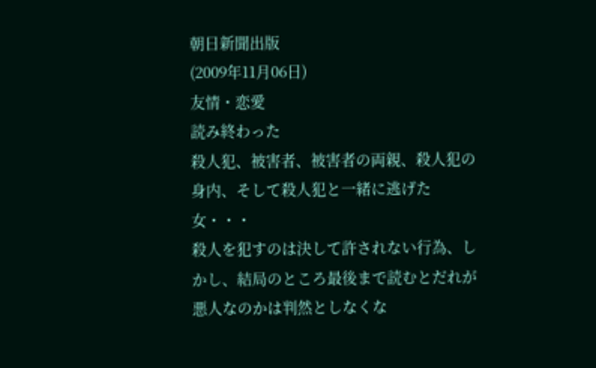朝日新聞出版
(2009年11月06日)
友情・恋愛
読み終わった
殺人犯、被害者、被害者の両親、殺人犯の身内、そして殺人犯と一緒に逃げた女・・・
殺人を犯すのは決して許されない行為、しかし、結局のところ最後まで読むとだれが悪人なのかは判然としなくな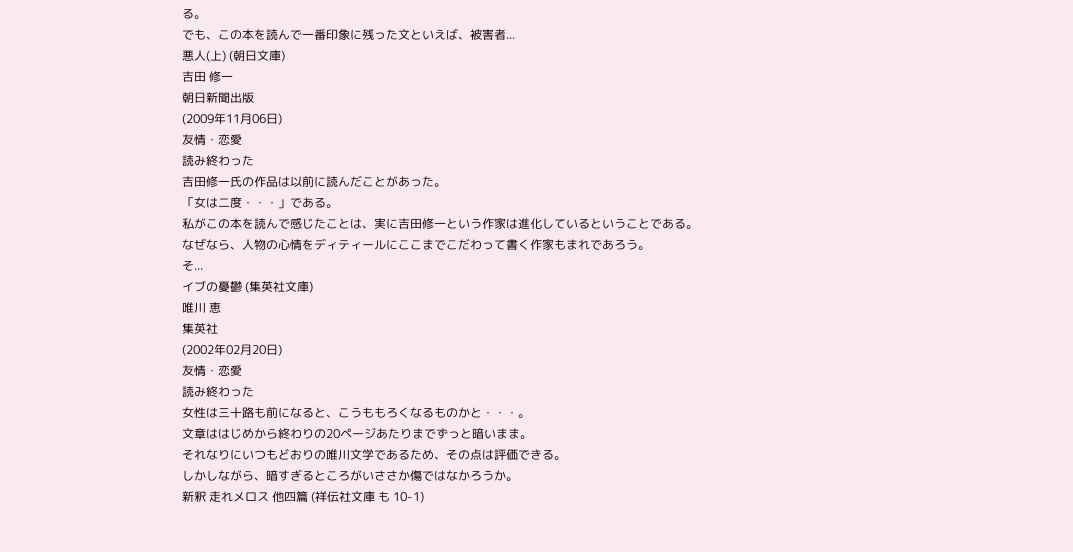る。
でも、この本を読んで一番印象に残った文といえば、被害者...
悪人(上) (朝日文庫)
吉田 修一
朝日新聞出版
(2009年11月06日)
友情・恋愛
読み終わった
吉田修一氏の作品は以前に読んだことがあった。
「女は二度・・・」である。
私がこの本を読んで感じたことは、実に吉田修一という作家は進化しているということである。
なぜなら、人物の心情をディティールにここまでこだわって書く作家もまれであろう。
そ...
イブの憂鬱 (集英社文庫)
唯川 恵
集英社
(2002年02月20日)
友情・恋愛
読み終わった
女性は三十路も前になると、こうももろくなるものかと・・・。
文章ははじめから終わりの20ページあたりまでずっと暗いまま。
それなりにいつもどおりの唯川文学であるため、その点は評価できる。
しかしながら、暗すぎるところがいささか傷ではなかろうか。
新釈 走れメロス 他四篇 (祥伝社文庫 も 10-1)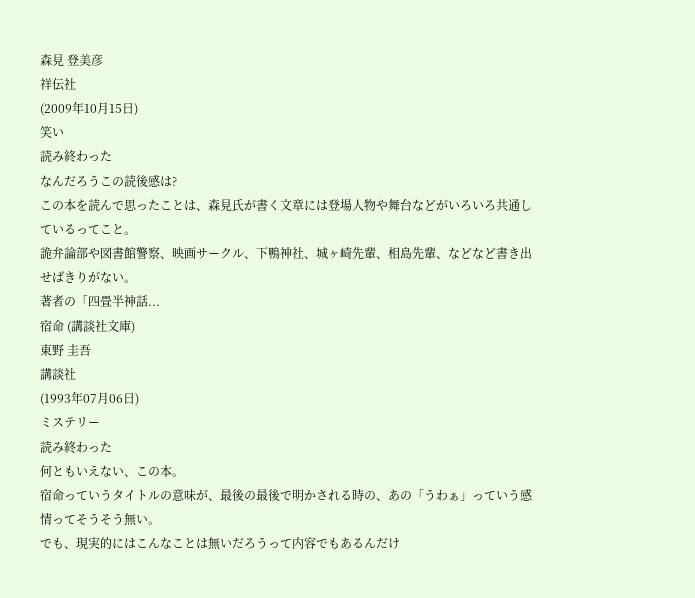森見 登美彦
祥伝社
(2009年10月15日)
笑い
読み終わった
なんだろうこの読後感は?
この本を読んで思ったことは、森見氏が書く文章には登場人物や舞台などがいろいろ共通しているってこと。
詭弁論部や図書館警察、映画サークル、下鴨神社、城ヶ崎先輩、相島先輩、などなど書き出せばきりがない。
著者の「四畳半神話...
宿命 (講談社文庫)
東野 圭吾
講談社
(1993年07月06日)
ミステリー
読み終わった
何ともいえない、この本。
宿命っていうタイトルの意味が、最後の最後で明かされる時の、あの「うわぁ」っていう感情ってそうそう無い。
でも、現実的にはこんなことは無いだろうって内容でもあるんだけ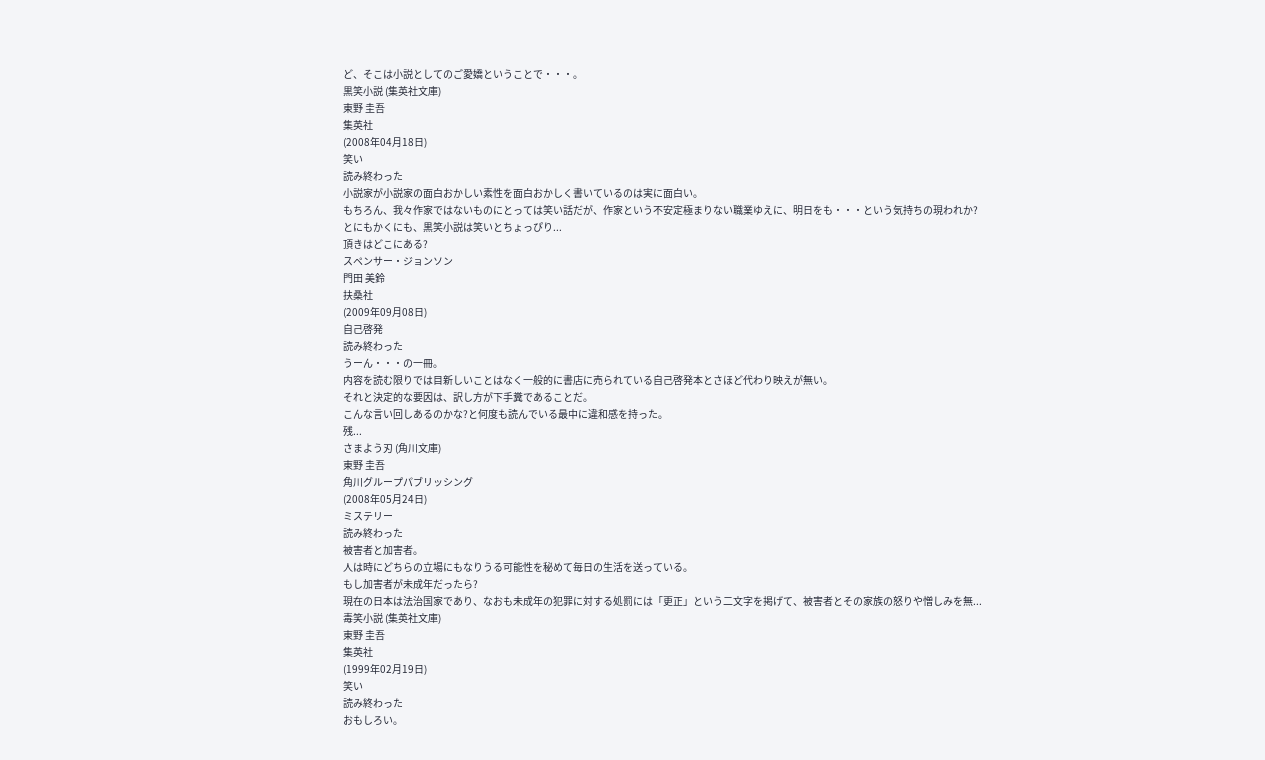ど、そこは小説としてのご愛嬌ということで・・・。
黒笑小説 (集英社文庫)
東野 圭吾
集英社
(2008年04月18日)
笑い
読み終わった
小説家が小説家の面白おかしい素性を面白おかしく書いているのは実に面白い。
もちろん、我々作家ではないものにとっては笑い話だが、作家という不安定極まりない職業ゆえに、明日をも・・・という気持ちの現われか?
とにもかくにも、黒笑小説は笑いとちょっぴり...
頂きはどこにある?
スペンサー・ジョンソン
門田 美鈴
扶桑社
(2009年09月08日)
自己啓発
読み終わった
うーん・・・の一冊。
内容を読む限りでは目新しいことはなく一般的に書店に売られている自己啓発本とさほど代わり映えが無い。
それと決定的な要因は、訳し方が下手糞であることだ。
こんな言い回しあるのかな?と何度も読んでいる最中に違和感を持った。
残...
さまよう刃 (角川文庫)
東野 圭吾
角川グループパブリッシング
(2008年05月24日)
ミステリー
読み終わった
被害者と加害者。
人は時にどちらの立場にもなりうる可能性を秘めて毎日の生活を送っている。
もし加害者が未成年だったら?
現在の日本は法治国家であり、なおも未成年の犯罪に対する処罰には「更正」という二文字を掲げて、被害者とその家族の怒りや憎しみを無...
毒笑小説 (集英社文庫)
東野 圭吾
集英社
(1999年02月19日)
笑い
読み終わった
おもしろい。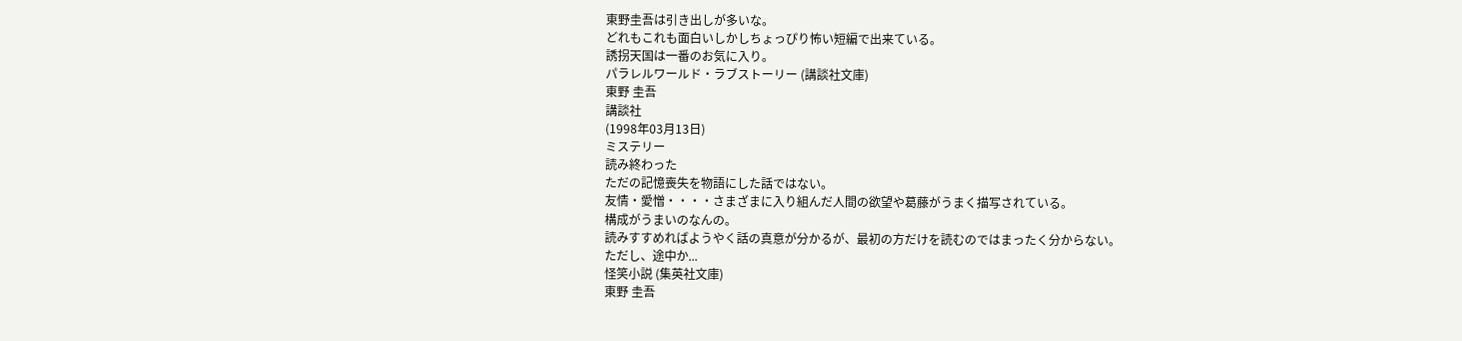東野圭吾は引き出しが多いな。
どれもこれも面白いしかしちょっぴり怖い短編で出来ている。
誘拐天国は一番のお気に入り。
パラレルワールド・ラブストーリー (講談社文庫)
東野 圭吾
講談社
(1998年03月13日)
ミステリー
読み終わった
ただの記憶喪失を物語にした話ではない。
友情・愛憎・・・・さまざまに入り組んだ人間の欲望や葛藤がうまく描写されている。
構成がうまいのなんの。
読みすすめればようやく話の真意が分かるが、最初の方だけを読むのではまったく分からない。
ただし、途中か...
怪笑小説 (集英社文庫)
東野 圭吾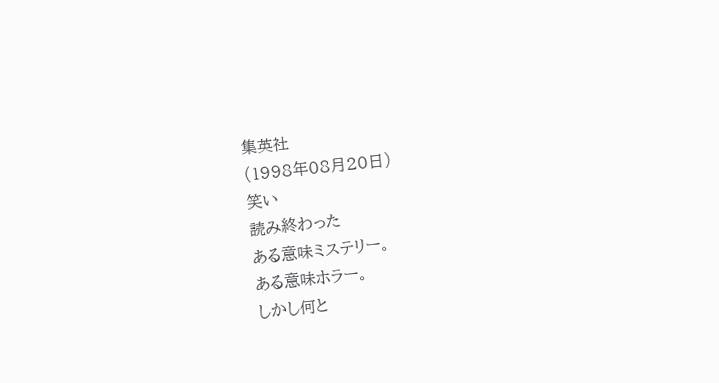集英社
(1998年08月20日)
笑い
読み終わった
ある意味ミステリー。
ある意味ホラー。
しかし何と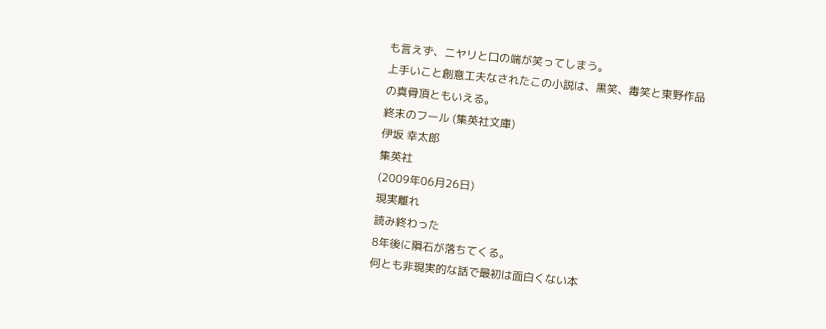も言えず、ニヤリと口の端が笑ってしまう。
上手いこと創意工夫なされたこの小説は、黒笑、毒笑と東野作品の真骨頂ともいえる。
終末のフール (集英社文庫)
伊坂 幸太郎
集英社
(2009年06月26日)
現実離れ
読み終わった
8年後に隕石が落ちてくる。
何とも非現実的な話で最初は面白くない本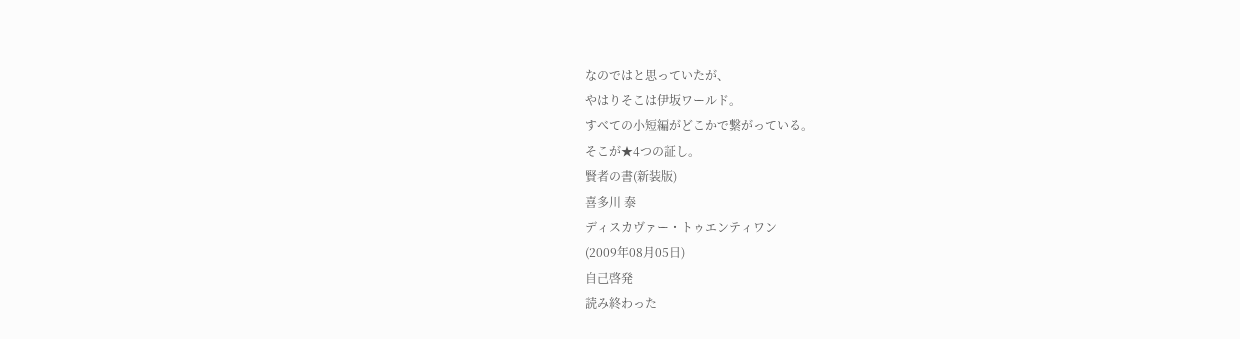なのではと思っていたが、
やはりそこは伊坂ワールド。
すべての小短編がどこかで繋がっている。
そこが★4つの証し。
賢者の書(新装版)
喜多川 泰
ディスカヴァー・トゥエンティワン
(2009年08月05日)
自己啓発
読み終わった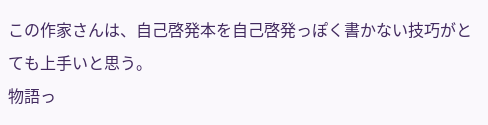この作家さんは、自己啓発本を自己啓発っぽく書かない技巧がとても上手いと思う。
物語っ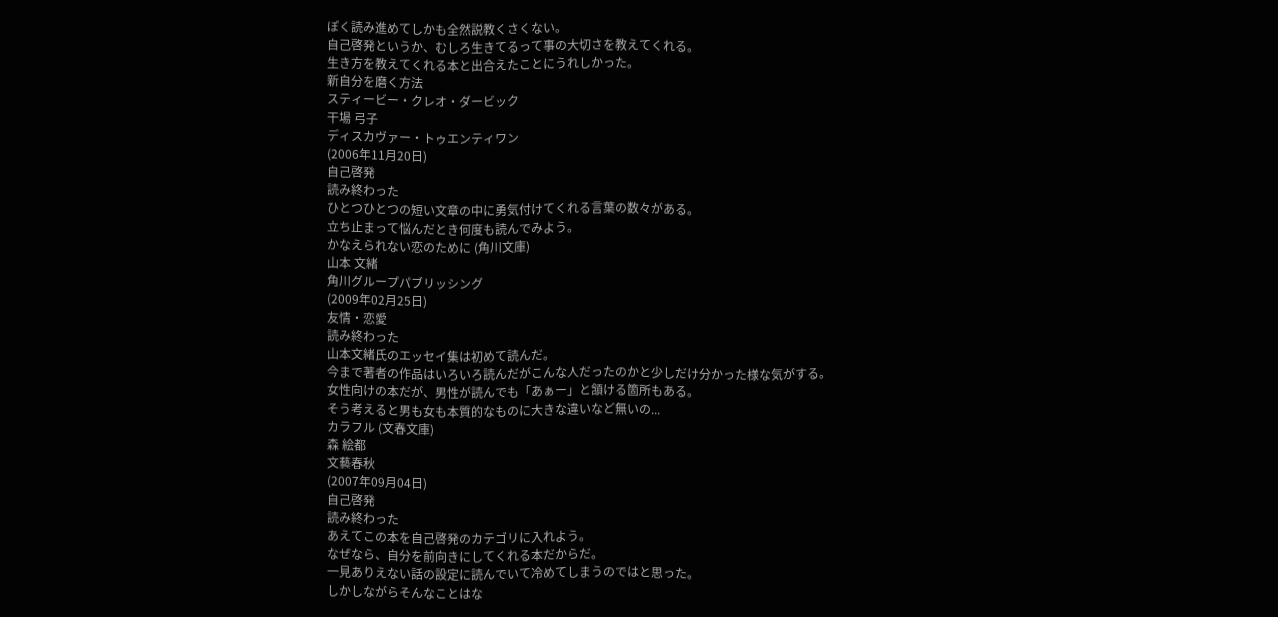ぽく読み進めてしかも全然説教くさくない。
自己啓発というか、むしろ生きてるって事の大切さを教えてくれる。
生き方を教えてくれる本と出合えたことにうれしかった。
新自分を磨く方法
スティービー・クレオ・ダービック
干場 弓子
ディスカヴァー・トゥエンティワン
(2006年11月20日)
自己啓発
読み終わった
ひとつひとつの短い文章の中に勇気付けてくれる言葉の数々がある。
立ち止まって悩んだとき何度も読んでみよう。
かなえられない恋のために (角川文庫)
山本 文緒
角川グループパブリッシング
(2009年02月25日)
友情・恋愛
読み終わった
山本文緒氏のエッセイ集は初めて読んだ。
今まで著者の作品はいろいろ読んだがこんな人だったのかと少しだけ分かった様な気がする。
女性向けの本だが、男性が読んでも「あぁー」と頷ける箇所もある。
そう考えると男も女も本質的なものに大きな違いなど無いの...
カラフル (文春文庫)
森 絵都
文藝春秋
(2007年09月04日)
自己啓発
読み終わった
あえてこの本を自己啓発のカテゴリに入れよう。
なぜなら、自分を前向きにしてくれる本だからだ。
一見ありえない話の設定に読んでいて冷めてしまうのではと思った。
しかしながらそんなことはな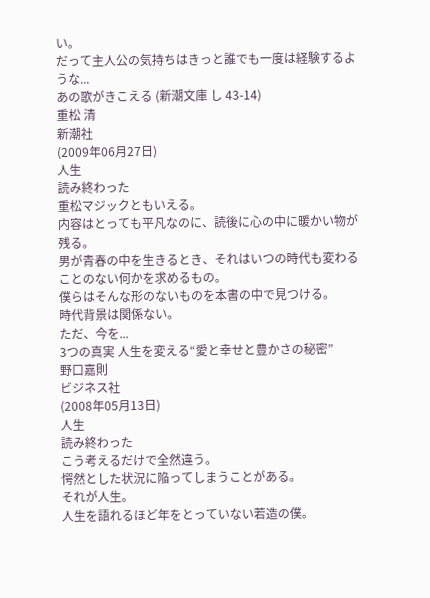い。
だって主人公の気持ちはきっと誰でも一度は経験するような...
あの歌がきこえる (新潮文庫 し 43-14)
重松 清
新潮社
(2009年06月27日)
人生
読み終わった
重松マジックともいえる。
内容はとっても平凡なのに、読後に心の中に暖かい物が残る。
男が青春の中を生きるとき、それはいつの時代も変わることのない何かを求めるもの。
僕らはそんな形のないものを本書の中で見つける。
時代背景は関係ない。
ただ、今を...
3つの真実 人生を変える“愛と幸せと豊かさの秘密”
野口嘉則
ビジネス社
(2008年05月13日)
人生
読み終わった
こう考えるだけで全然違う。
愕然とした状況に陥ってしまうことがある。
それが人生。
人生を語れるほど年をとっていない若造の僕。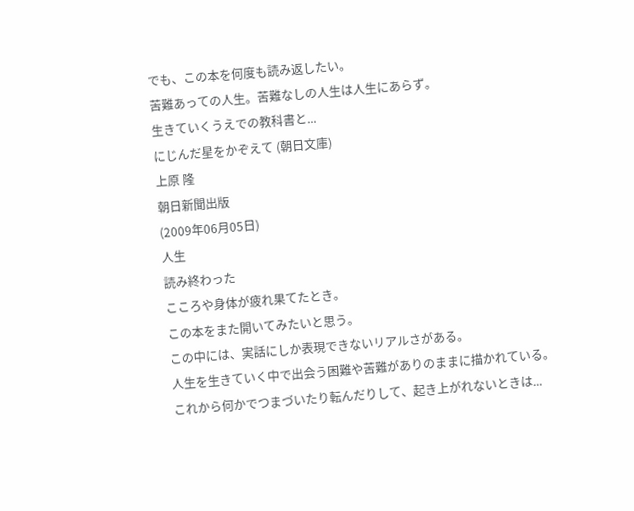でも、この本を何度も読み返したい。
苦難あっての人生。苦難なしの人生は人生にあらず。
生きていくうえでの教科書と...
にじんだ星をかぞえて (朝日文庫)
上原 隆
朝日新聞出版
(2009年06月05日)
人生
読み終わった
こころや身体が疲れ果てたとき。
この本をまた開いてみたいと思う。
この中には、実話にしか表現できないリアルさがある。
人生を生きていく中で出会う困難や苦難がありのままに描かれている。
これから何かでつまづいたり転んだりして、起き上がれないときは...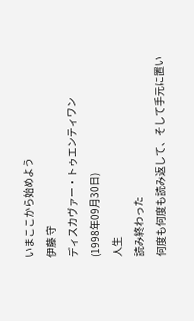いまここから始めよう
伊藤 守
ディスカヴァー・トゥエンティワン
(1998年09月30日)
人生
読み終わった
何度も何度も読み返して、そして手元に置い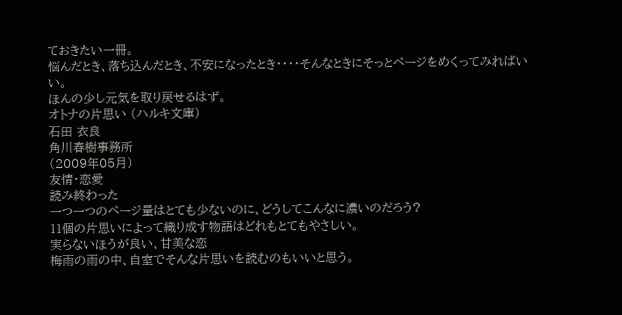ておきたい一冊。
悩んだとき、落ち込んだとき、不安になったとき・・・・そんなときにそっとページをめくってみればいい。
ほんの少し元気を取り戻せるはず。
オトナの片思い (ハルキ文庫)
石田 衣良
角川春樹事務所
(2009年05月)
友情・恋愛
読み終わった
一つ一つのページ量はとても少ないのに、どうしてこんなに濃いのだろう?
11個の片思いによって織り成す物語はどれもとてもやさしい。
実らないほうが良い、甘美な恋
梅雨の雨の中、自室でそんな片思いを読むのもいいと思う。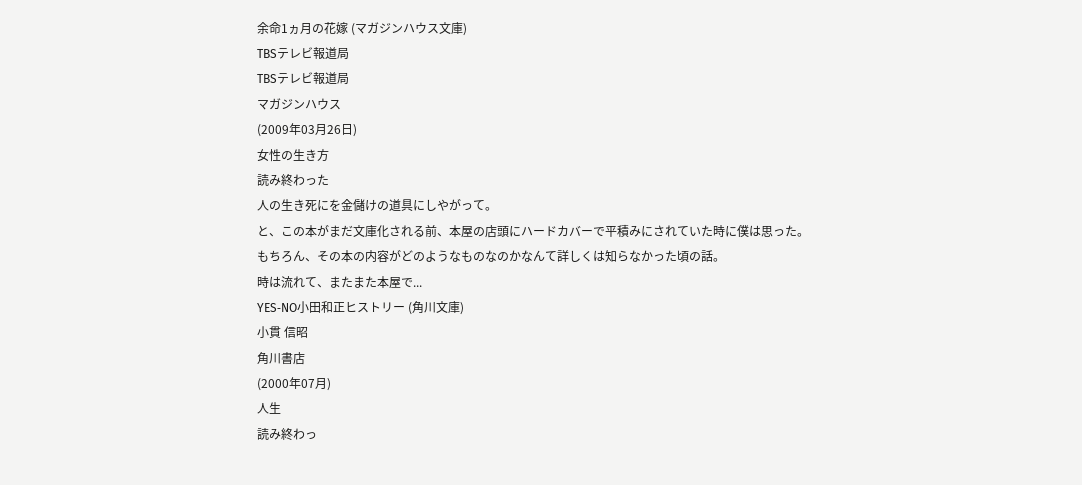余命1ヵ月の花嫁 (マガジンハウス文庫)
TBSテレビ報道局
TBSテレビ報道局
マガジンハウス
(2009年03月26日)
女性の生き方
読み終わった
人の生き死にを金儲けの道具にしやがって。
と、この本がまだ文庫化される前、本屋の店頭にハードカバーで平積みにされていた時に僕は思った。
もちろん、その本の内容がどのようなものなのかなんて詳しくは知らなかった頃の話。
時は流れて、またまた本屋で...
YES‐NO小田和正ヒストリー (角川文庫)
小貫 信昭
角川書店
(2000年07月)
人生
読み終わっ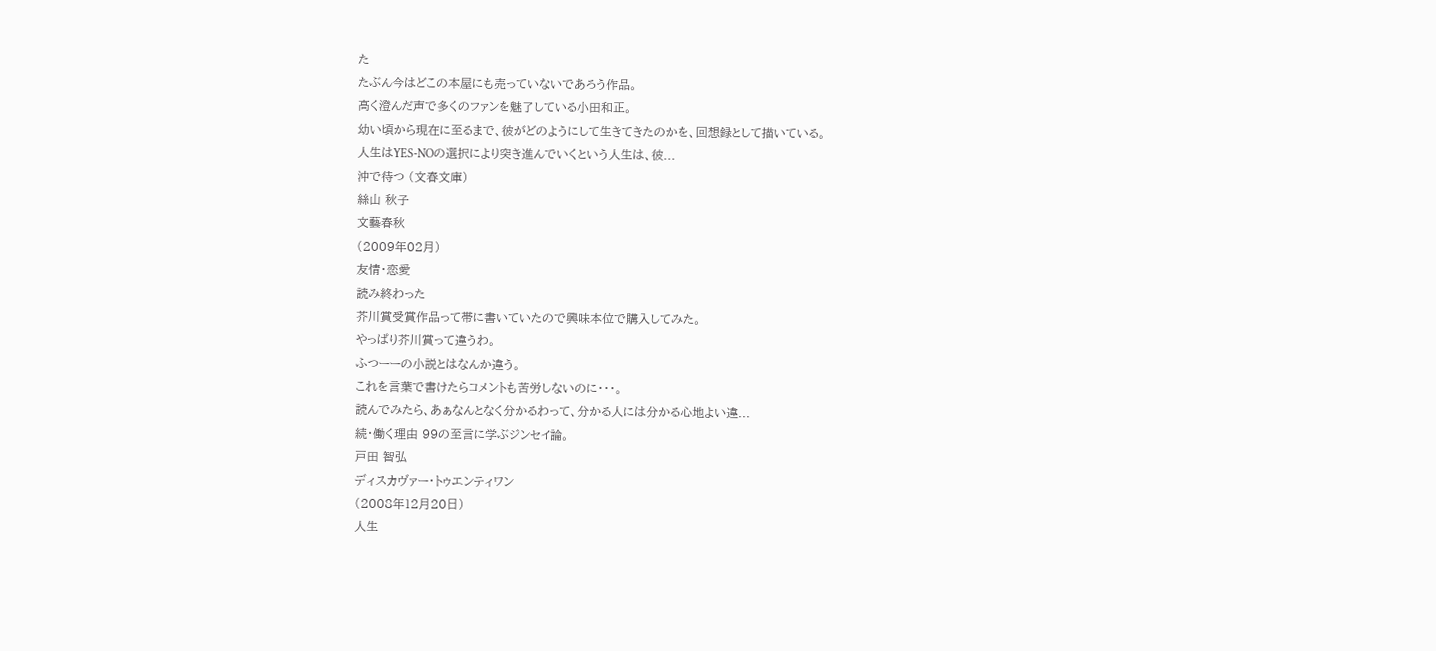た
たぶん今はどこの本屋にも売っていないであろう作品。
高く澄んだ声で多くのファンを魅了している小田和正。
幼い頃から現在に至るまで、彼がどのようにして生きてきたのかを、回想録として描いている。
人生はYES-NOの選択により突き進んでいくという人生は、彼...
沖で待つ (文春文庫)
絲山 秋子
文藝春秋
(2009年02月)
友情・恋愛
読み終わった
芥川賞受賞作品って帯に書いていたので興味本位で購入してみた。
やっぱり芥川賞って違うわ。
ふつーーの小説とはなんか違う。
これを言葉で書けたらコメントも苦労しないのに・・・。
読んでみたら、あぁなんとなく分かるわって、分かる人には分かる心地よい違...
続・働く理由 99の至言に学ぶジンセイ論。
戸田 智弘
ディスカヴァー・トゥエンティワン
(2008年12月20日)
人生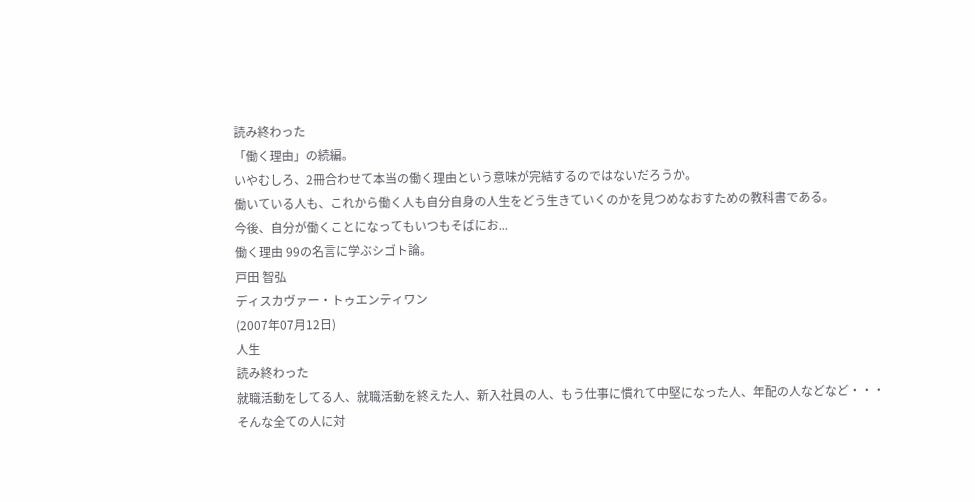読み終わった
「働く理由」の続編。
いやむしろ、2冊合わせて本当の働く理由という意味が完結するのではないだろうか。
働いている人も、これから働く人も自分自身の人生をどう生きていくのかを見つめなおすための教科書である。
今後、自分が働くことになってもいつもそばにお...
働く理由 99の名言に学ぶシゴト論。
戸田 智弘
ディスカヴァー・トゥエンティワン
(2007年07月12日)
人生
読み終わった
就職活動をしてる人、就職活動を終えた人、新入社員の人、もう仕事に慣れて中堅になった人、年配の人などなど・・・
そんな全ての人に対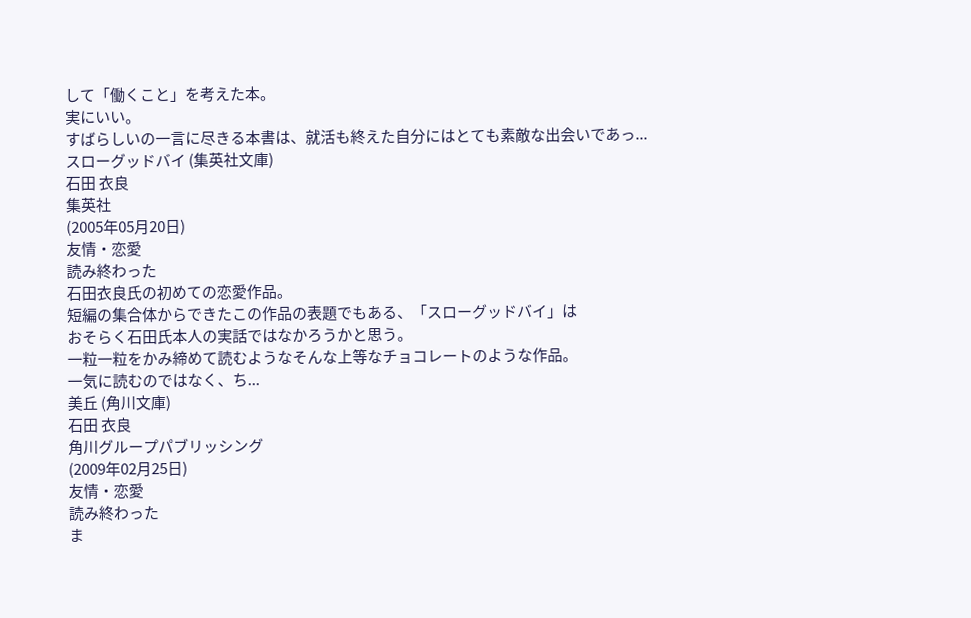して「働くこと」を考えた本。
実にいい。
すばらしいの一言に尽きる本書は、就活も終えた自分にはとても素敵な出会いであっ...
スローグッドバイ (集英社文庫)
石田 衣良
集英社
(2005年05月20日)
友情・恋愛
読み終わった
石田衣良氏の初めての恋愛作品。
短編の集合体からできたこの作品の表題でもある、「スローグッドバイ」は
おそらく石田氏本人の実話ではなかろうかと思う。
一粒一粒をかみ締めて読むようなそんな上等なチョコレートのような作品。
一気に読むのではなく、ち...
美丘 (角川文庫)
石田 衣良
角川グループパブリッシング
(2009年02月25日)
友情・恋愛
読み終わった
ま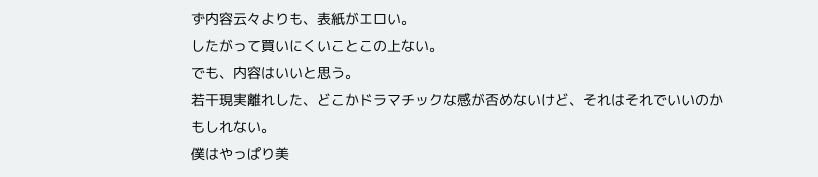ず内容云々よりも、表紙がエロい。
したがって買いにくいことこの上ない。
でも、内容はいいと思う。
若干現実離れした、どこかドラマチックな感が否めないけど、それはそれでいいのかもしれない。
僕はやっぱり美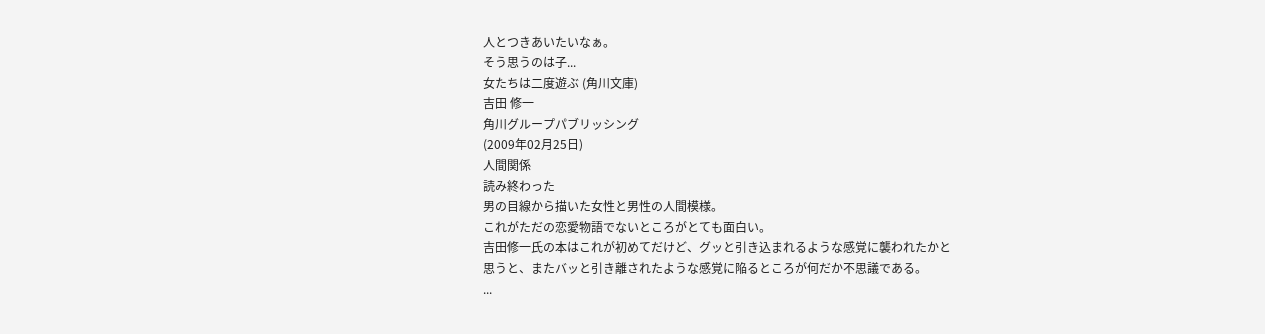人とつきあいたいなぁ。
そう思うのは子...
女たちは二度遊ぶ (角川文庫)
吉田 修一
角川グループパブリッシング
(2009年02月25日)
人間関係
読み終わった
男の目線から描いた女性と男性の人間模様。
これがただの恋愛物語でないところがとても面白い。
吉田修一氏の本はこれが初めてだけど、グッと引き込まれるような感覚に襲われたかと
思うと、またバッと引き離されたような感覚に陥るところが何だか不思議である。
...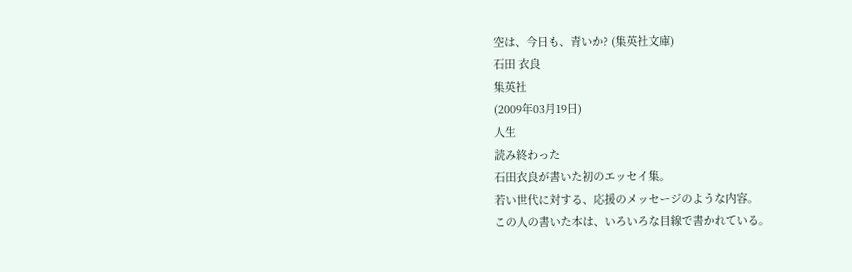空は、今日も、青いか? (集英社文庫)
石田 衣良
集英社
(2009年03月19日)
人生
読み終わった
石田衣良が書いた初のエッセイ集。
若い世代に対する、応援のメッセージのような内容。
この人の書いた本は、いろいろな目線で書かれている。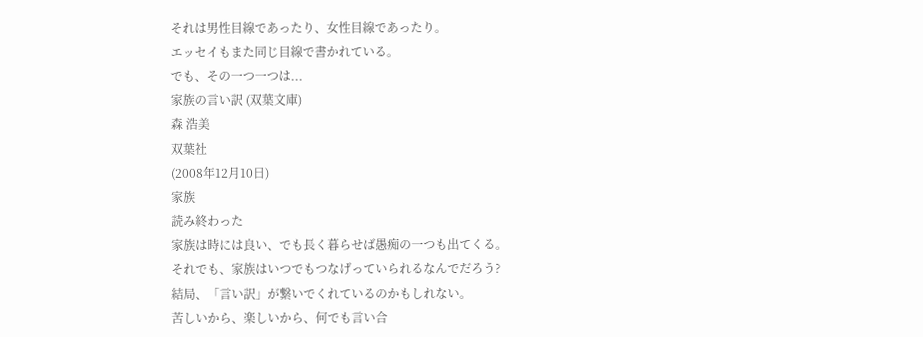それは男性目線であったり、女性目線であったり。
エッセイもまた同じ目線で書かれている。
でも、その一つ一つは...
家族の言い訳 (双葉文庫)
森 浩美
双葉社
(2008年12月10日)
家族
読み終わった
家族は時には良い、でも長く暮らせば愚痴の一つも出てくる。
それでも、家族はいつでもつなげっていられるなんでだろう?
結局、「言い訳」が繋いでくれているのかもしれない。
苦しいから、楽しいから、何でも言い合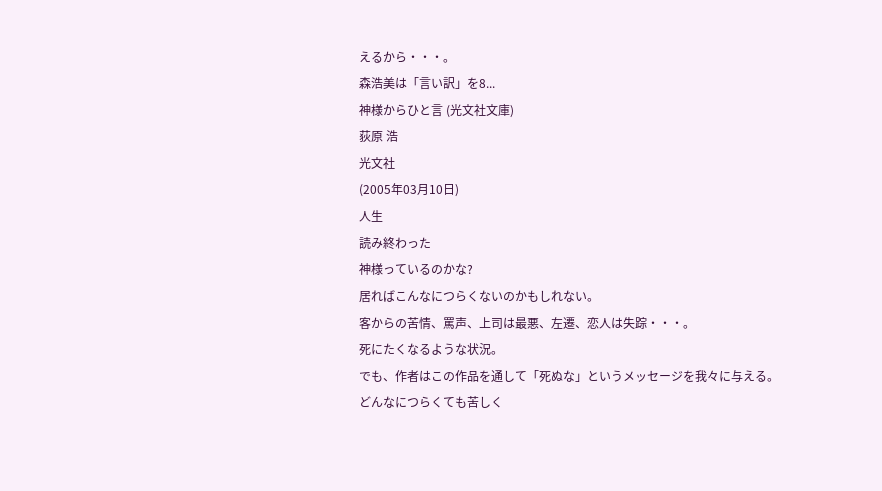えるから・・・。
森浩美は「言い訳」を8...
神様からひと言 (光文社文庫)
荻原 浩
光文社
(2005年03月10日)
人生
読み終わった
神様っているのかな?
居ればこんなにつらくないのかもしれない。
客からの苦情、罵声、上司は最悪、左遷、恋人は失踪・・・。
死にたくなるような状況。
でも、作者はこの作品を通して「死ぬな」というメッセージを我々に与える。
どんなにつらくても苦しく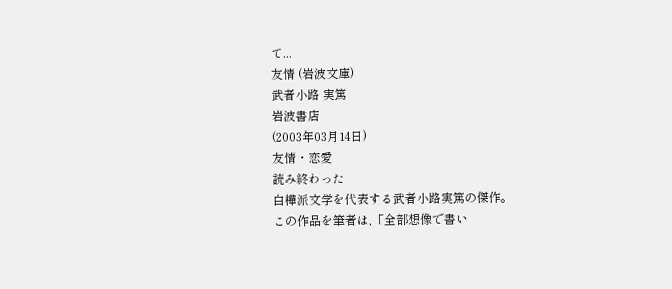て...
友情 (岩波文庫)
武者小路 実篤
岩波書店
(2003年03月14日)
友情・恋愛
読み終わった
白樺派文学を代表する武者小路実篤の傑作。
この作品を筆者は,「全部想像で書い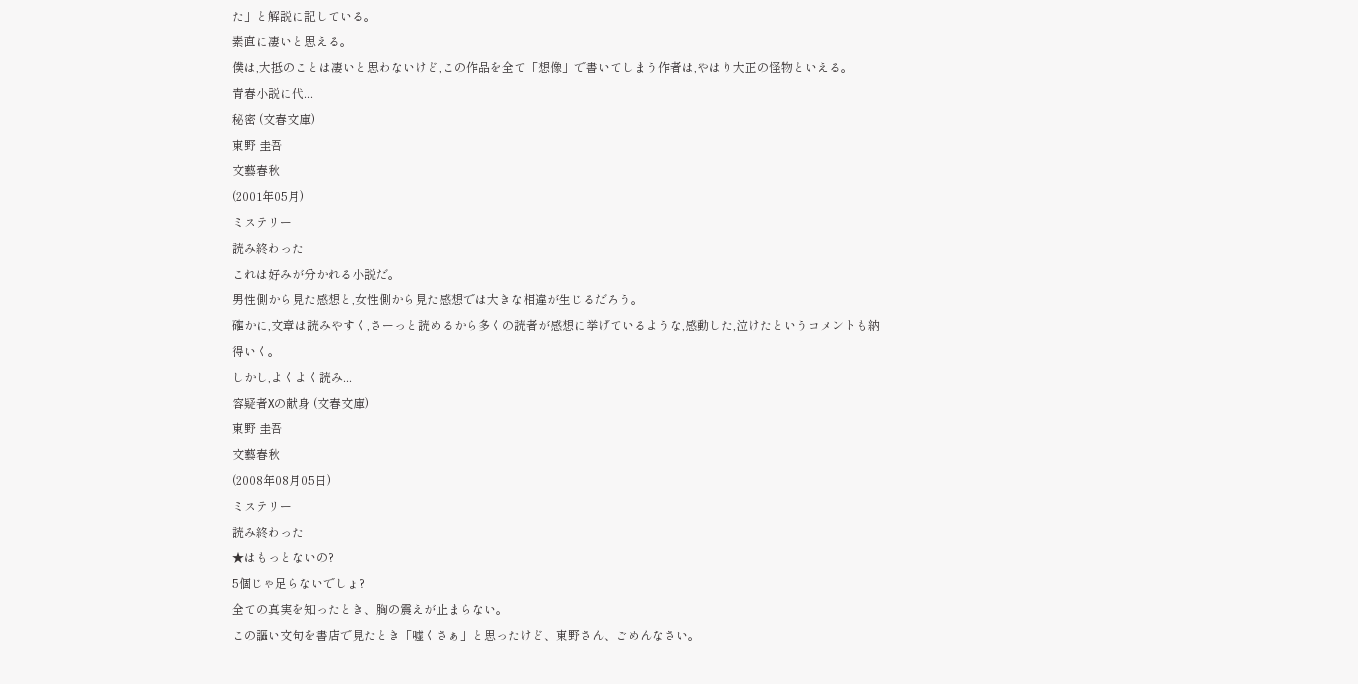た」と解説に記している。
素直に凄いと思える。
僕は,大抵のことは凄いと思わないけど,この作品を全て「想像」で書いてしまう作者は,やはり大正の怪物といえる。
青春小説に代...
秘密 (文春文庫)
東野 圭吾
文藝春秋
(2001年05月)
ミステリー
読み終わった
これは好みが分かれる小説だ。
男性側から見た感想と,女性側から見た感想では大きな相違が生じるだろう。
確かに,文章は読みやすく,さーっと読めるから多くの読者が感想に挙げているような,感動した,泣けたというコメントも納得いく。
しかし,よくよく読み...
容疑者Xの献身 (文春文庫)
東野 圭吾
文藝春秋
(2008年08月05日)
ミステリー
読み終わった
★はもっとないの?
5個じゃ足らないでしょ?
全ての真実を知ったとき、胸の震えが止まらない。
この謳い文句を書店で見たとき「嘘くさぁ」と思ったけど、東野さん、ごめんなさい。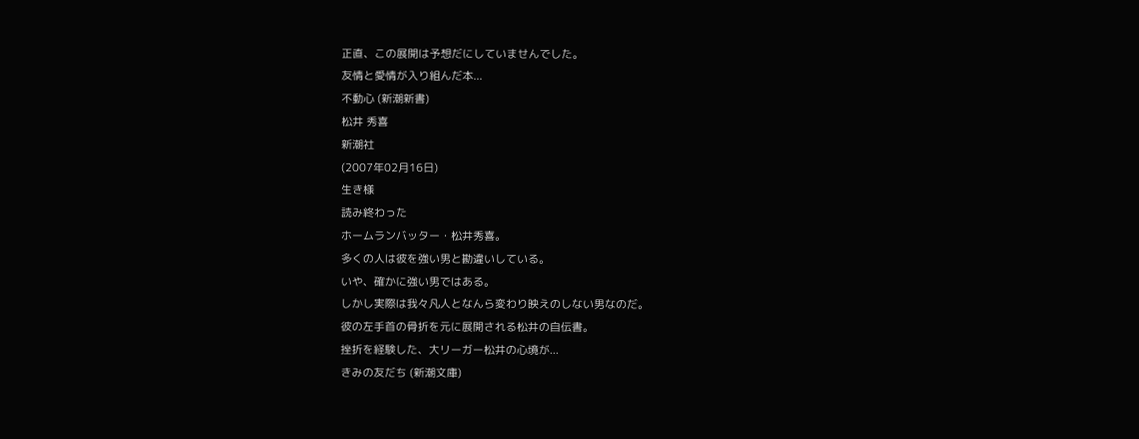正直、この展開は予想だにしていませんでした。
友情と愛情が入り組んだ本...
不動心 (新潮新書)
松井 秀喜
新潮社
(2007年02月16日)
生き様
読み終わった
ホームランバッター・松井秀喜。
多くの人は彼を強い男と勘違いしている。
いや、確かに強い男ではある。
しかし実際は我々凡人となんら変わり映えのしない男なのだ。
彼の左手首の骨折を元に展開される松井の自伝書。
挫折を経験した、大リーガー松井の心境が...
きみの友だち (新潮文庫)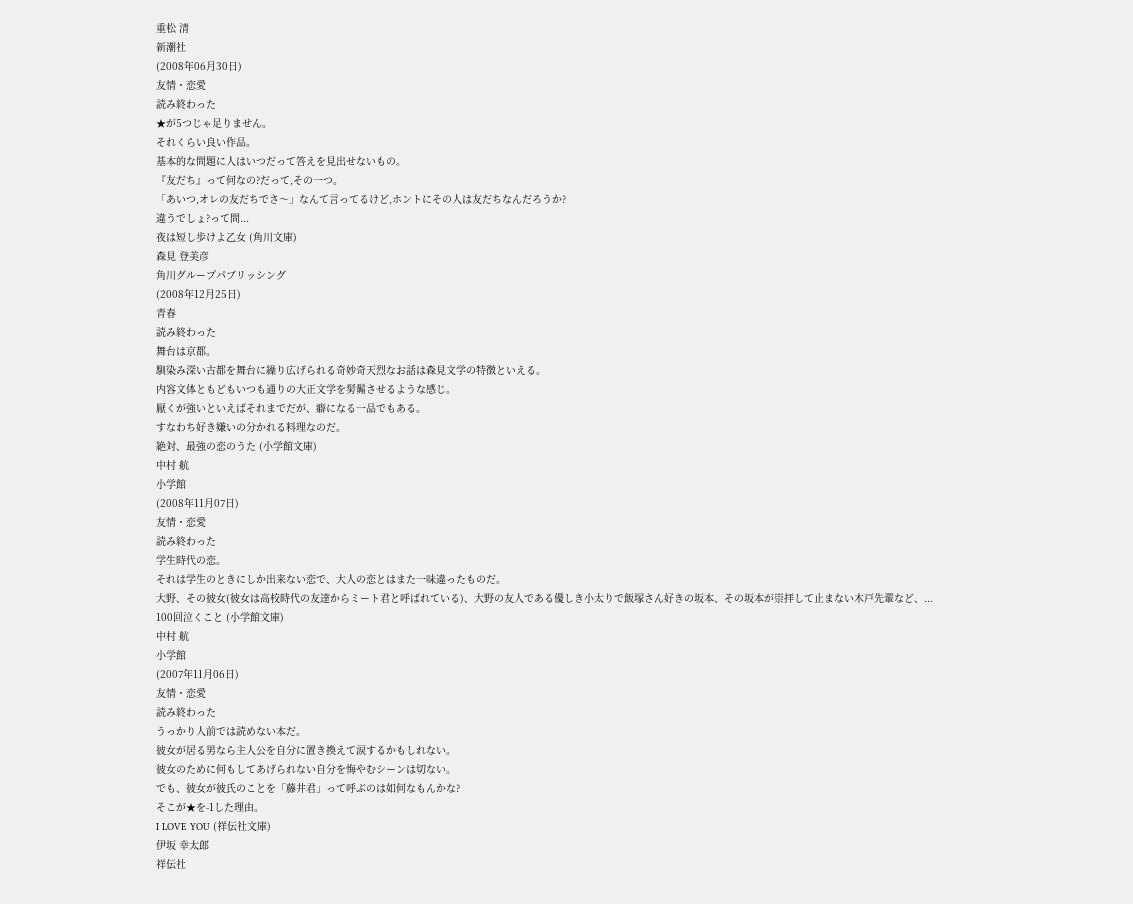重松 清
新潮社
(2008年06月30日)
友情・恋愛
読み終わった
★が5つじゃ足りません。
それくらい良い作品。
基本的な問題に人はいつだって答えを見出せないもの。
『友だち』って何なの?だって,その一つ。
「あいつ,オレの友だちでさ〜」なんて言ってるけど,ホントにその人は友だちなんだろうか?
違うでしょ?って問...
夜は短し歩けよ乙女 (角川文庫)
森見 登美彦
角川グループパブリッシング
(2008年12月25日)
青春
読み終わった
舞台は京都。
馴染み深い古都を舞台に繰り広げられる奇妙奇天烈なお話は森見文学の特徴といえる。
内容文体ともどもいつも通りの大正文学を髣髴させるような感じ。
厭くが強いといえばそれまでだが、癖になる一品でもある。
すなわち好き嫌いの分かれる料理なのだ。
絶対、最強の恋のうた (小学館文庫)
中村 航
小学館
(2008年11月07日)
友情・恋愛
読み終わった
学生時代の恋。
それは学生のときにしか出来ない恋で、大人の恋とはまた一味違ったものだ。
大野、その彼女(彼女は高校時代の友達からミート君と呼ばれている)、大野の友人である優しき小太りで飯塚さん好きの坂本、その坂本が崇拝して止まない木戸先輩など、...
100回泣くこと (小学館文庫)
中村 航
小学館
(2007年11月06日)
友情・恋愛
読み終わった
うっかり人前では読めない本だ。
彼女が居る男なら主人公を自分に置き換えて涙するかもしれない。
彼女のために何もしてあげられない自分を悔やむシーンは切ない。
でも、彼女が彼氏のことを「藤井君」って呼ぶのは如何なもんかな?
そこが★を-1した理由。
I LOVE YOU (祥伝社文庫)
伊坂 幸太郎
祥伝社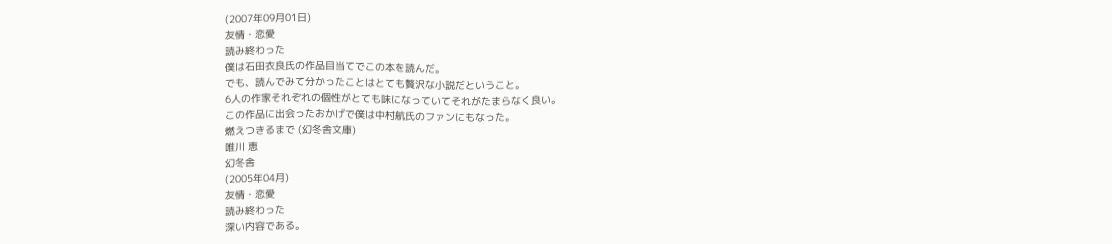(2007年09月01日)
友情・恋愛
読み終わった
僕は石田衣良氏の作品目当てでこの本を読んだ。
でも、読んでみて分かったことはとても贅沢な小説だということ。
6人の作家それぞれの個性がとても味になっていてそれがたまらなく良い。
この作品に出会ったおかげで僕は中村航氏のファンにもなった。
燃えつきるまで (幻冬舎文庫)
唯川 恵
幻冬舎
(2005年04月)
友情・恋愛
読み終わった
深い内容である。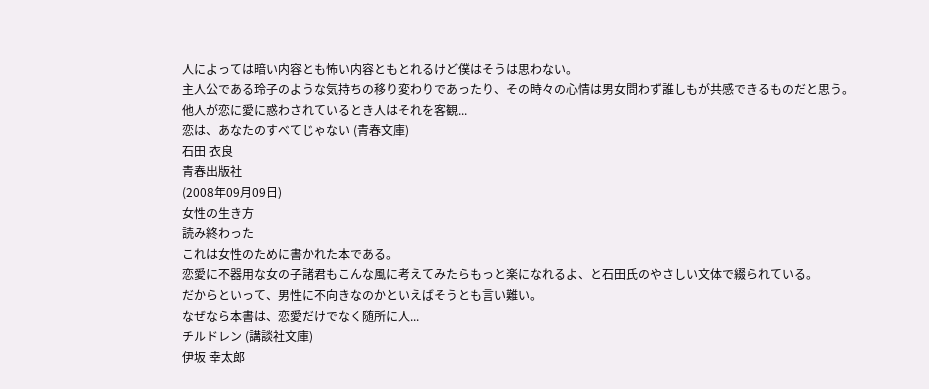人によっては暗い内容とも怖い内容ともとれるけど僕はそうは思わない。
主人公である玲子のような気持ちの移り変わりであったり、その時々の心情は男女問わず誰しもが共感できるものだと思う。
他人が恋に愛に惑わされているとき人はそれを客観...
恋は、あなたのすべてじゃない (青春文庫)
石田 衣良
青春出版社
(2008年09月09日)
女性の生き方
読み終わった
これは女性のために書かれた本である。
恋愛に不器用な女の子諸君もこんな風に考えてみたらもっと楽になれるよ、と石田氏のやさしい文体で綴られている。
だからといって、男性に不向きなのかといえばそうとも言い難い。
なぜなら本書は、恋愛だけでなく随所に人...
チルドレン (講談社文庫)
伊坂 幸太郎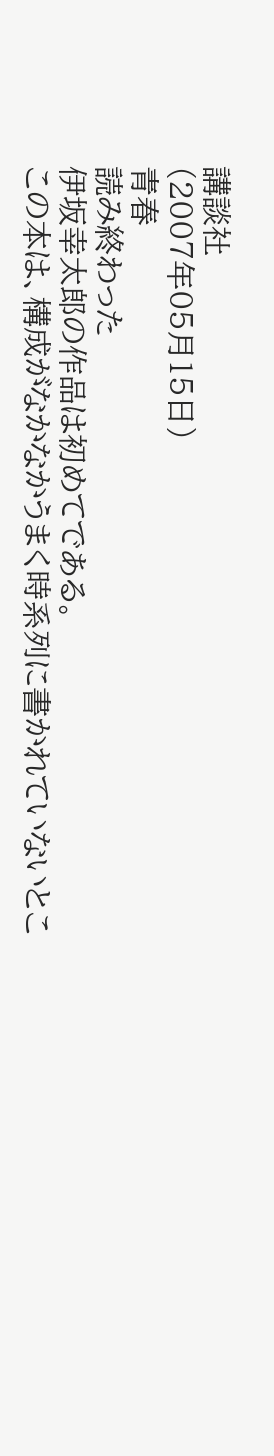講談社
(2007年05月15日)
青春
読み終わった
伊坂幸太郎の作品は初めてである。
この本は、構成がなかなかうまく時系列に書かれていないとこ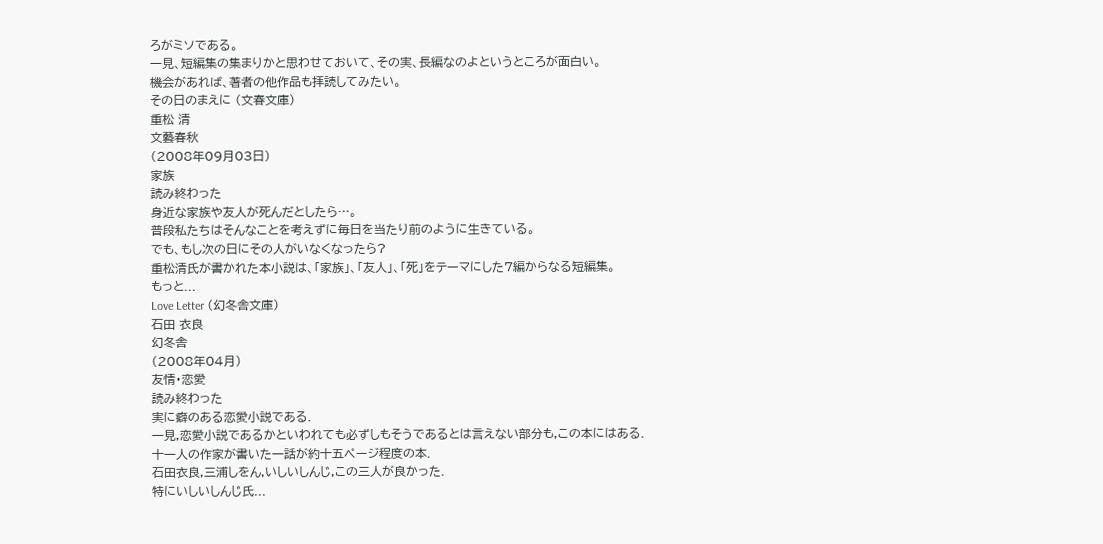ろがミソである。
一見、短編集の集まりかと思わせておいて、その実、長編なのよというところが面白い。
機会があれば、著者の他作品も拝読してみたい。
その日のまえに (文春文庫)
重松 清
文藝春秋
(2008年09月03日)
家族
読み終わった
身近な家族や友人が死んだとしたら…。
普段私たちはそんなことを考えずに毎日を当たり前のように生きている。
でも、もし次の日にその人がいなくなったら?
重松清氏が書かれた本小説は、「家族」、「友人」、「死」をテーマにした7編からなる短編集。
もっと...
Love Letter (幻冬舎文庫)
石田 衣良
幻冬舎
(2008年04月)
友情・恋愛
読み終わった
実に癖のある恋愛小説である.
一見,恋愛小説であるかといわれても必ずしもそうであるとは言えない部分も,この本にはある.
十一人の作家が書いた一話が約十五ページ程度の本.
石田衣良,三浦しをん,いしいしんじ,この三人が良かった.
特にいしいしんじ氏...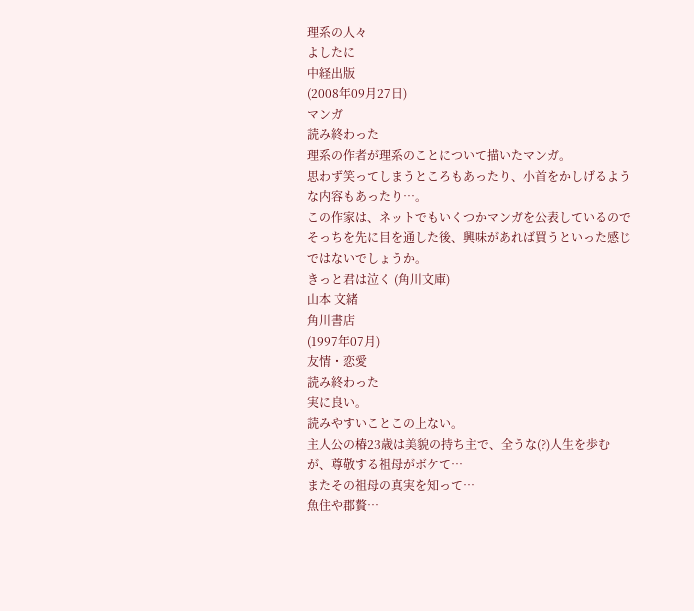理系の人々
よしたに
中経出版
(2008年09月27日)
マンガ
読み終わった
理系の作者が理系のことについて描いたマンガ。
思わず笑ってしまうところもあったり、小首をかしげるような内容もあったり…。
この作家は、ネットでもいくつかマンガを公表しているのでそっちを先に目を通した後、興味があれば買うといった感じではないでしょうか。
きっと君は泣く (角川文庫)
山本 文緒
角川書店
(1997年07月)
友情・恋愛
読み終わった
実に良い。
読みやすいことこの上ない。
主人公の椿23歳は美貌の持ち主で、全うな(?)人生を歩むが、尊敬する祖母がボケて…
またその祖母の真実を知って…
魚住や郡贅…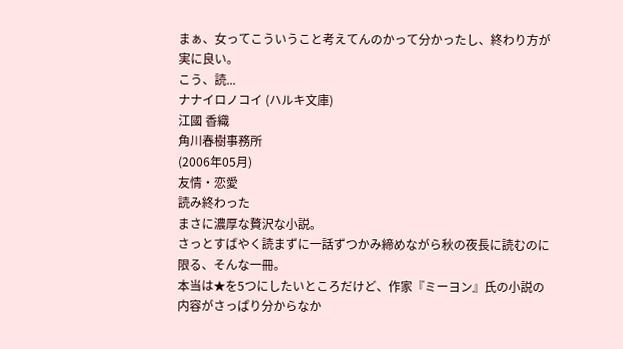まぁ、女ってこういうこと考えてんのかって分かったし、終わり方が実に良い。
こう、読...
ナナイロノコイ (ハルキ文庫)
江國 香織
角川春樹事務所
(2006年05月)
友情・恋愛
読み終わった
まさに濃厚な贅沢な小説。
さっとすばやく読まずに一話ずつかみ締めながら秋の夜長に読むのに限る、そんな一冊。
本当は★を5つにしたいところだけど、作家『ミーヨン』氏の小説の内容がさっぱり分からなか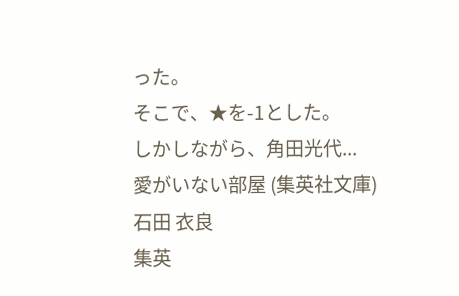った。
そこで、★を-1とした。
しかしながら、角田光代...
愛がいない部屋 (集英社文庫)
石田 衣良
集英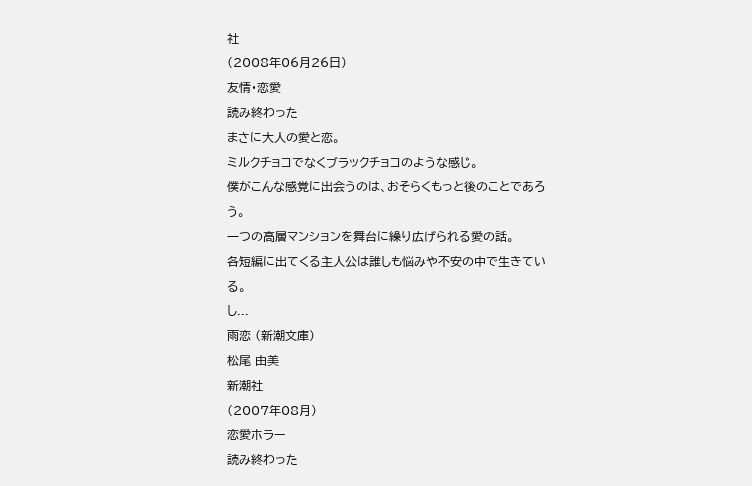社
(2008年06月26日)
友情・恋愛
読み終わった
まさに大人の愛と恋。
ミルクチョコでなくブラックチョコのような感じ。
僕がこんな感覚に出会うのは、おそらくもっと後のことであろう。
一つの高層マンションを舞台に繰り広げられる愛の話。
各短編に出てくる主人公は誰しも悩みや不安の中で生きている。
し...
雨恋 (新潮文庫)
松尾 由美
新潮社
(2007年08月)
恋愛ホラー
読み終わった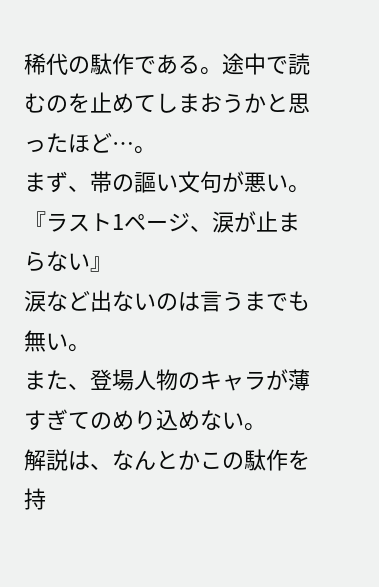稀代の駄作である。途中で読むのを止めてしまおうかと思ったほど…。
まず、帯の謳い文句が悪い。
『ラスト1ページ、涙が止まらない』
涙など出ないのは言うまでも無い。
また、登場人物のキャラが薄すぎてのめり込めない。
解説は、なんとかこの駄作を持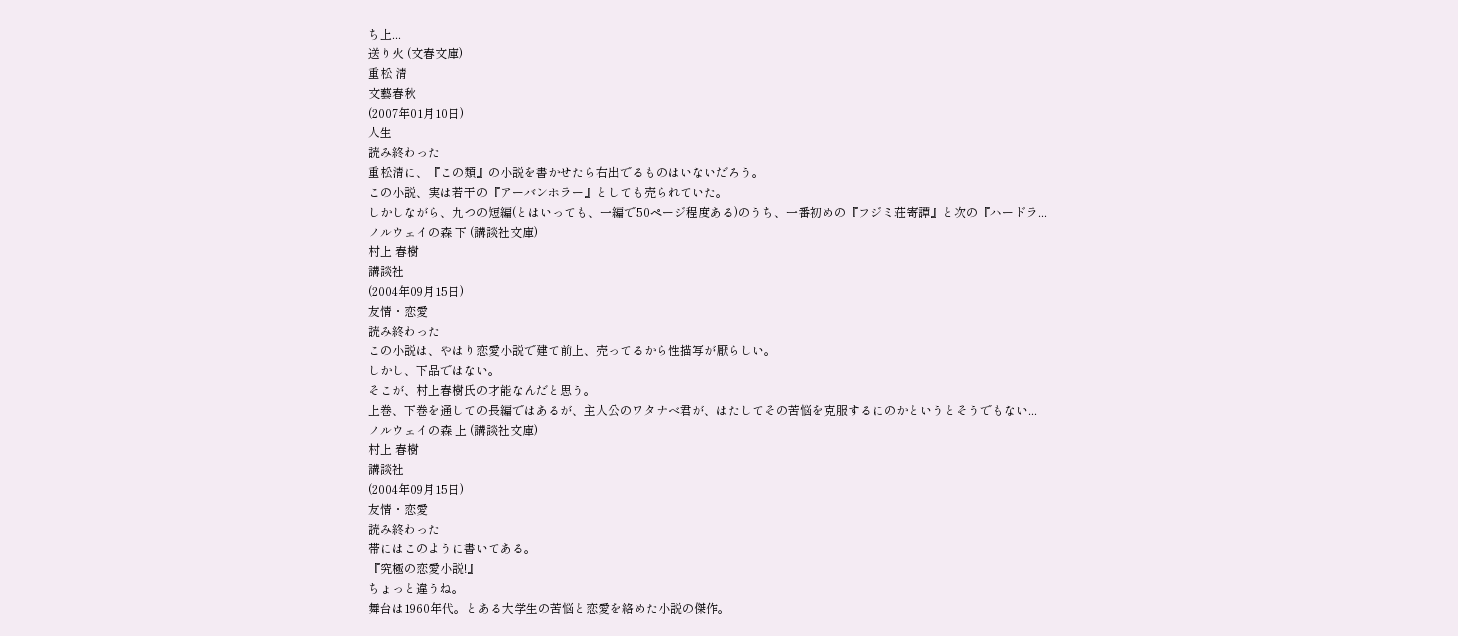ち上...
送り火 (文春文庫)
重松 清
文藝春秋
(2007年01月10日)
人生
読み終わった
重松清に、『この類』の小説を書かせたら右出でるものはいないだろう。
この小説、実は若干の『アーバンホラー』としても売られていた。
しかしながら、九つの短編(とはいっても、一編で50ページ程度ある)のうち、一番初めの『フジミ荘寄譚』と次の『ハードラ...
ノルウェイの森 下 (講談社文庫)
村上 春樹
講談社
(2004年09月15日)
友情・恋愛
読み終わった
この小説は、やはり恋愛小説で建て前上、売ってるから性描写が厭らしい。
しかし、下品ではない。
そこが、村上春樹氏の才能なんだと思う。
上巻、下巻を通しての長編ではあるが、主人公のワタナベ君が、はたしてその苦悩を克服するにのかというとそうでもない...
ノルウェイの森 上 (講談社文庫)
村上 春樹
講談社
(2004年09月15日)
友情・恋愛
読み終わった
帯にはこのように書いてある。
『究極の恋愛小説!』
ちょっと違うね。
舞台は1960年代。とある大学生の苦悩と恋愛を絡めた小説の傑作。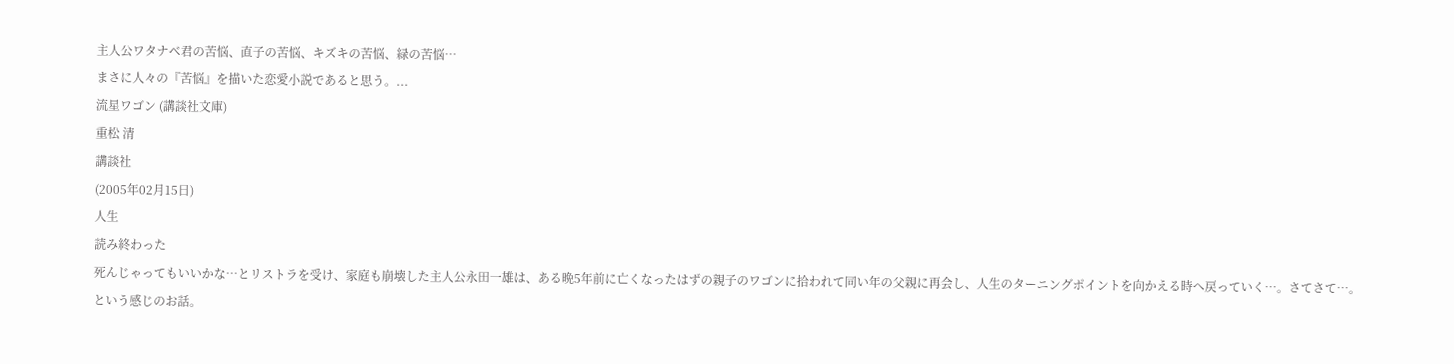主人公ワタナベ君の苦悩、直子の苦悩、キズキの苦悩、緑の苦悩…
まさに人々の『苦悩』を描いた恋愛小説であると思う。...
流星ワゴン (講談社文庫)
重松 清
講談社
(2005年02月15日)
人生
読み終わった
死んじゃってもいいかな…とリストラを受け、家庭も崩壊した主人公永田一雄は、ある晩5年前に亡くなったはずの親子のワゴンに拾われて同い年の父親に再会し、人生のターニングポイントを向かえる時へ戻っていく…。さてさて…。
という感じのお話。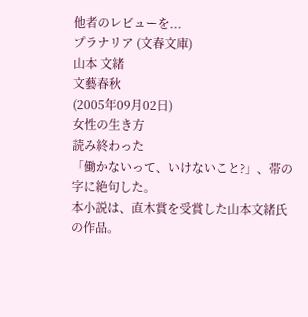他者のレビューを...
プラナリア (文春文庫)
山本 文緒
文藝春秋
(2005年09月02日)
女性の生き方
読み終わった
「働かないって、いけないこと?」、帯の字に絶句した。
本小説は、直木賞を受賞した山本文緒氏の作品。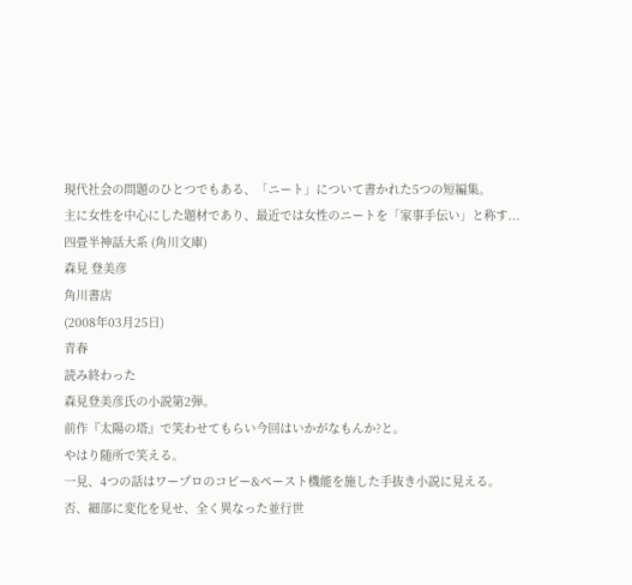現代社会の問題のひとつでもある、「ニート」について書かれた5つの短編集。
主に女性を中心にした題材であり、最近では女性のニートを「家事手伝い」と称す...
四畳半神話大系 (角川文庫)
森見 登美彦
角川書店
(2008年03月25日)
青春
読み終わった
森見登美彦氏の小説第2弾。
前作『太陽の塔』で笑わせてもらい今回はいかがなもんか?と。
やはり随所で笑える。
一見、4つの話はワープロのコピー&ペースト機能を施した手抜き小説に見える。
否、細部に変化を見せ、全く異なった並行世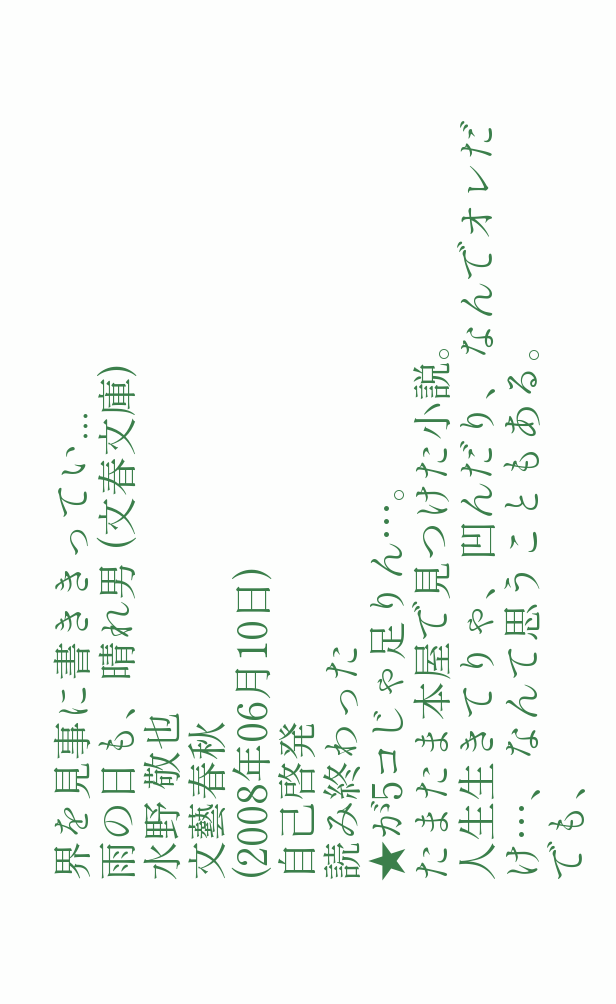界を見事に書ききってい...
雨の日も、晴れ男 (文春文庫)
水野 敬也
文藝春秋
(2008年06月10日)
自己啓発
読み終わった
★が5コじゃ足りん…。
たまたま本屋で見つけた小説。
人生生きてりゃ、凹んだり、なんでオレだけ…、なんて思うこともある。
でも、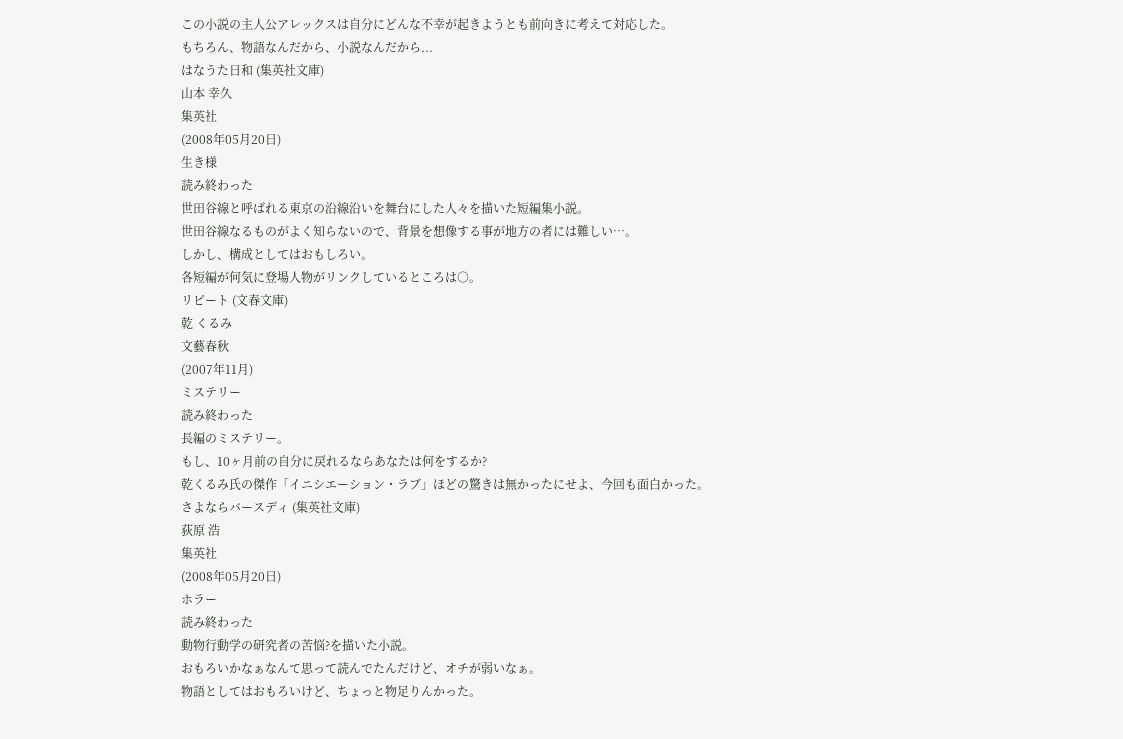この小説の主人公アレックスは自分にどんな不幸が起きようとも前向きに考えて対応した。
もちろん、物語なんだから、小説なんだから...
はなうた日和 (集英社文庫)
山本 幸久
集英社
(2008年05月20日)
生き様
読み終わった
世田谷線と呼ばれる東京の沿線沿いを舞台にした人々を描いた短編集小説。
世田谷線なるものがよく知らないので、背景を想像する事が地方の者には難しい…。
しかし、構成としてはおもしろい。
各短編が何気に登場人物がリンクしているところは○。
リピート (文春文庫)
乾 くるみ
文藝春秋
(2007年11月)
ミステリー
読み終わった
長編のミステリー。
もし、10ヶ月前の自分に戻れるならあなたは何をするか?
乾くるみ氏の傑作「イニシエーション・ラブ」ほどの驚きは無かったにせよ、今回も面白かった。
さよならバースディ (集英社文庫)
荻原 浩
集英社
(2008年05月20日)
ホラー
読み終わった
動物行動学の研究者の苦悩?を描いた小説。
おもろいかなぁなんて思って読んでたんだけど、オチが弱いなぁ。
物語としてはおもろいけど、ちょっと物足りんかった。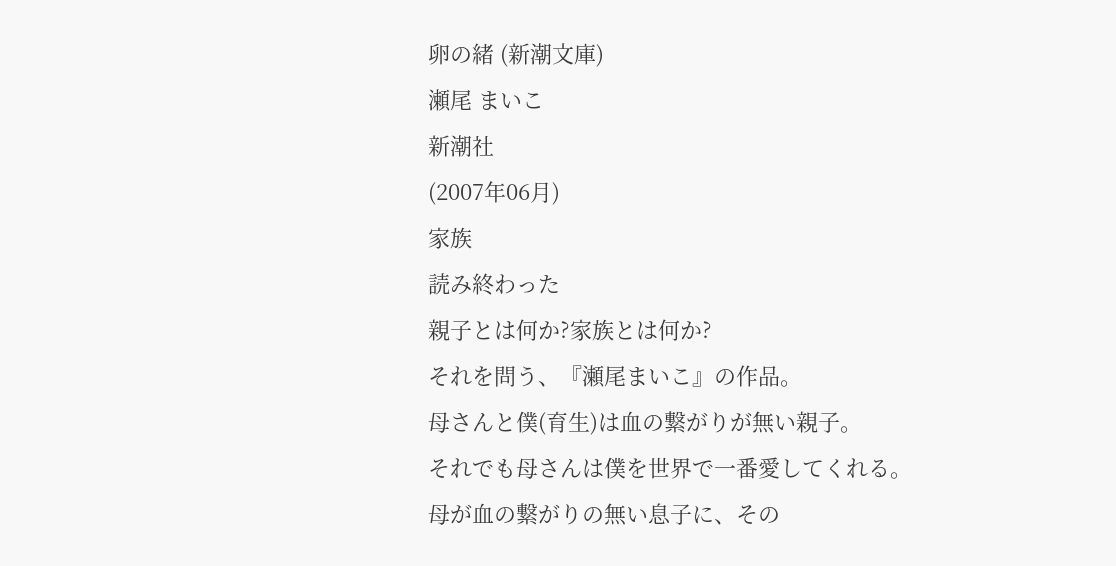卵の緒 (新潮文庫)
瀬尾 まいこ
新潮社
(2007年06月)
家族
読み終わった
親子とは何か?家族とは何か?
それを問う、『瀬尾まいこ』の作品。
母さんと僕(育生)は血の繋がりが無い親子。
それでも母さんは僕を世界で一番愛してくれる。
母が血の繋がりの無い息子に、その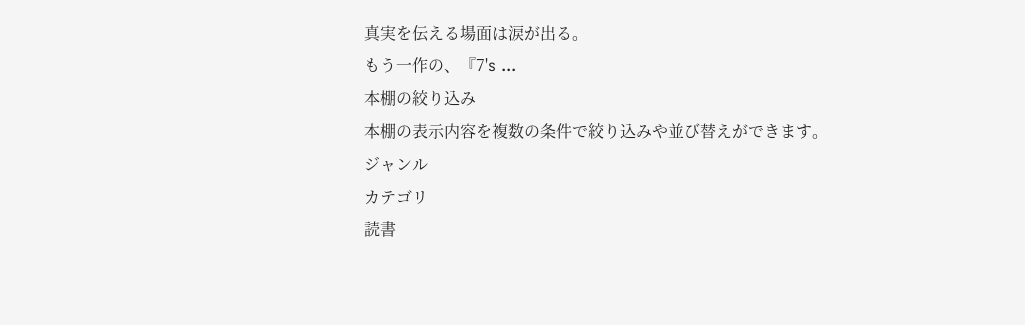真実を伝える場面は涙が出る。
もう一作の、『7's ...
本棚の絞り込み
本棚の表示内容を複数の条件で絞り込みや並び替えができます。
ジャンル
カテゴリ
読書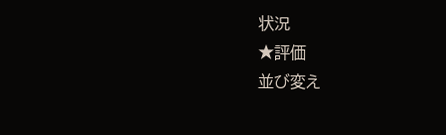状況
★評価
並び変え